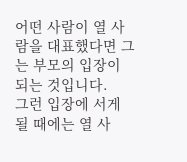어떤 사람이 열 사람을 대표했다면 그는 부모의 입장이 되는 것입니다.
그런 입장에 서게 될 때에는 열 사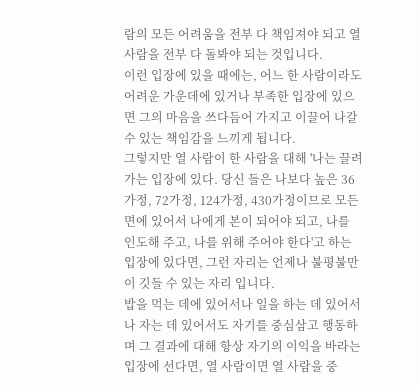람의 모든 어려움을 전부 다 책임져야 되고 열 사람을 전부 다 돌봐야 되는 것입니다.
이런 입장에 있을 때에는, 어느 한 사람이라도 어려운 가운데에 있거나 부족한 입장에 있으면 그의 마음을 쓰다듬어 가지고 이끌어 나갈 수 있는 책임감을 느끼게 됩니다.
그렇지만 열 사람이 한 사람을 대해 '나는 끌려가는 입장에 있다. 당신 들은 나보다 높은 36가정, 72가정, 124가정, 430가정이므로 모든 면에 있어서 나에게 본이 되어야 되고, 나를 인도해 주고, 나를 위해 주어야 한다'고 하는 입장에 있다면, 그런 자리는 언제나 불평불만이 깃들 수 있는 자리 입니다.
밥을 먹는 데에 있어서나 일을 하는 데 있어서나 자는 데 있어서도 자기를 중심삼고 행동하며 그 결과에 대해 항상 자기의 이익을 바라는 입장에 선다면, 열 사람이면 열 사람을 중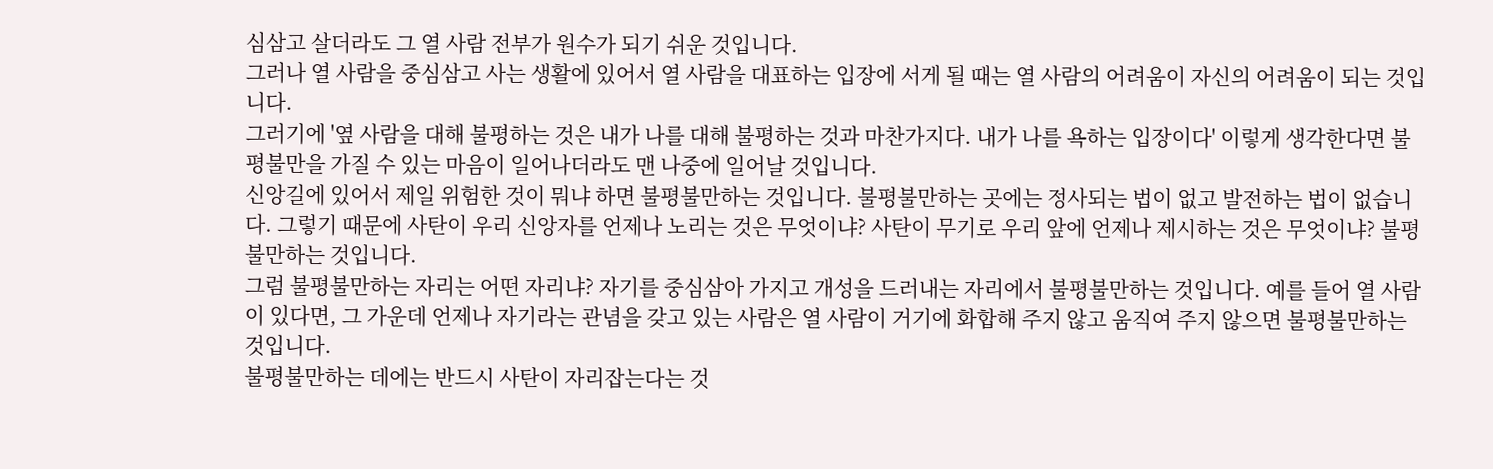심삼고 살더라도 그 열 사람 전부가 원수가 되기 쉬운 것입니다.
그러나 열 사람을 중심삼고 사는 생활에 있어서 열 사람을 대표하는 입장에 서게 될 때는 열 사람의 어려움이 자신의 어려움이 되는 것입니다.
그러기에 '옆 사람을 대해 불평하는 것은 내가 나를 대해 불평하는 것과 마찬가지다. 내가 나를 욕하는 입장이다' 이렇게 생각한다면 불평불만을 가질 수 있는 마음이 일어나더라도 맨 나중에 일어날 것입니다.
신앙길에 있어서 제일 위험한 것이 뭐냐 하면 불평불만하는 것입니다. 불평불만하는 곳에는 정사되는 법이 없고 발전하는 법이 없습니다. 그렇기 때문에 사탄이 우리 신앙자를 언제나 노리는 것은 무엇이냐? 사탄이 무기로 우리 앞에 언제나 제시하는 것은 무엇이냐? 불평불만하는 것입니다.
그럼 불평불만하는 자리는 어떤 자리냐? 자기를 중심삼아 가지고 개성을 드러내는 자리에서 불평불만하는 것입니다. 예를 들어 열 사람이 있다면, 그 가운데 언제나 자기라는 관념을 갖고 있는 사람은 열 사람이 거기에 화합해 주지 않고 움직여 주지 않으면 불평불만하는 것입니다.
불평불만하는 데에는 반드시 사탄이 자리잡는다는 것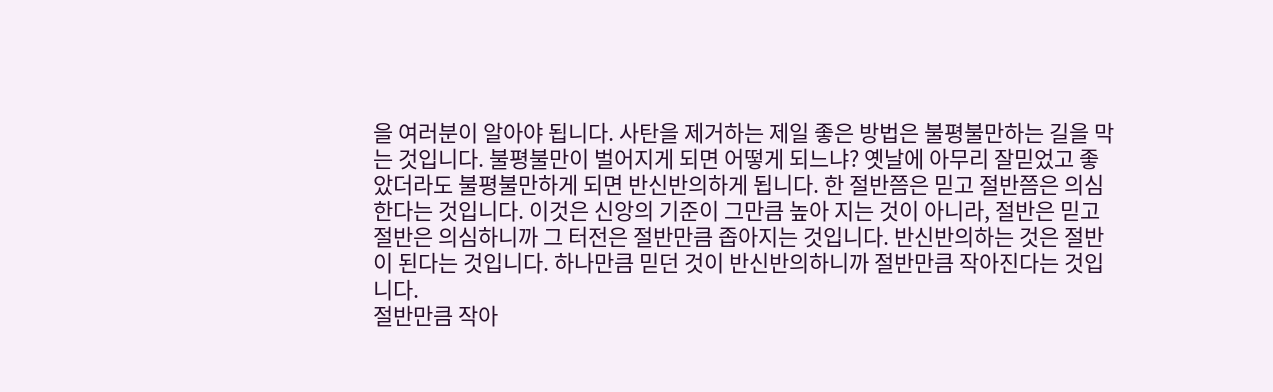을 여러분이 알아야 됩니다. 사탄을 제거하는 제일 좋은 방법은 불평불만하는 길을 막는 것입니다. 불평불만이 벌어지게 되면 어떻게 되느냐? 옛날에 아무리 잘믿었고 좋았더라도 불평불만하게 되면 반신반의하게 됩니다. 한 절반쯤은 믿고 절반쯤은 의심한다는 것입니다. 이것은 신앙의 기준이 그만큼 높아 지는 것이 아니라, 절반은 믿고 절반은 의심하니까 그 터전은 절반만큼 좁아지는 것입니다. 반신반의하는 것은 절반이 된다는 것입니다. 하나만큼 믿던 것이 반신반의하니까 절반만큼 작아진다는 것입니다.
절반만큼 작아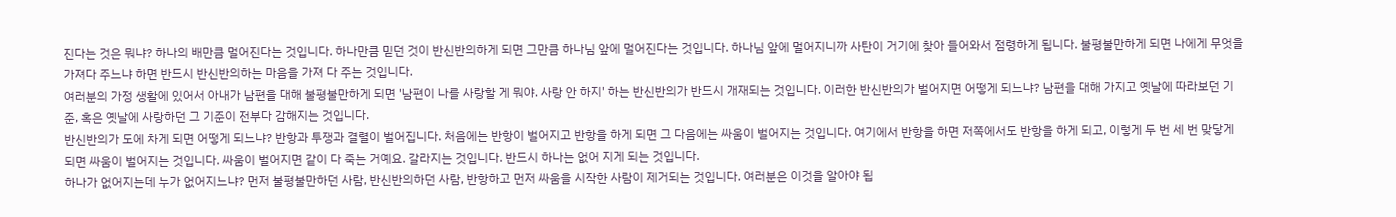진다는 것은 뭐냐? 하나의 배만큼 멀어진다는 것입니다. 하나만큼 믿던 것이 반신반의하게 되면 그만큼 하나님 앞에 멀어진다는 것입니다. 하나님 앞에 멀어지니까 사탄이 거기에 찾아 들어와서 점령하게 됩니다. 불평불만하게 되면 나에게 무엇을 가져다 주느냐 하면 반드시 반신반의하는 마음을 가져 다 주는 것입니다.
여러분의 가정 생활에 있어서 아내가 남편을 대해 불평불만하게 되면 '남편이 나를 사랑할 게 뭐야. 사랑 안 하지' 하는 반신반의가 반드시 개재되는 것입니다. 이러한 반신반의가 벌어지면 어떻게 되느냐? 남편을 대해 가지고 옛날에 따라보던 기준, 혹은 옛날에 사랑하던 그 기준이 전부다 감해지는 것입니다.
반신반의가 도에 차게 되면 어떻게 되느냐? 반항과 투쟁과 결렬이 벌어집니다. 처음에는 반항이 벌어지고 반항을 하게 되면 그 다음에는 싸움이 벌어지는 것입니다. 여기에서 반항을 하면 저쪽에서도 반항을 하게 되고, 이렇게 두 번 세 번 맞닿게 되면 싸움이 벌어지는 것입니다. 싸움이 벌어지면 같이 다 죽는 거예요. 갈라지는 것입니다. 반드시 하나는 없어 지게 되는 것입니다.
하나가 없어지는데 누가 없어지느냐? 먼저 불평불만하던 사람, 반신반의하던 사람, 반항하고 먼저 싸움을 시작한 사람이 제거되는 것입니다. 여러분은 이것을 알아야 됩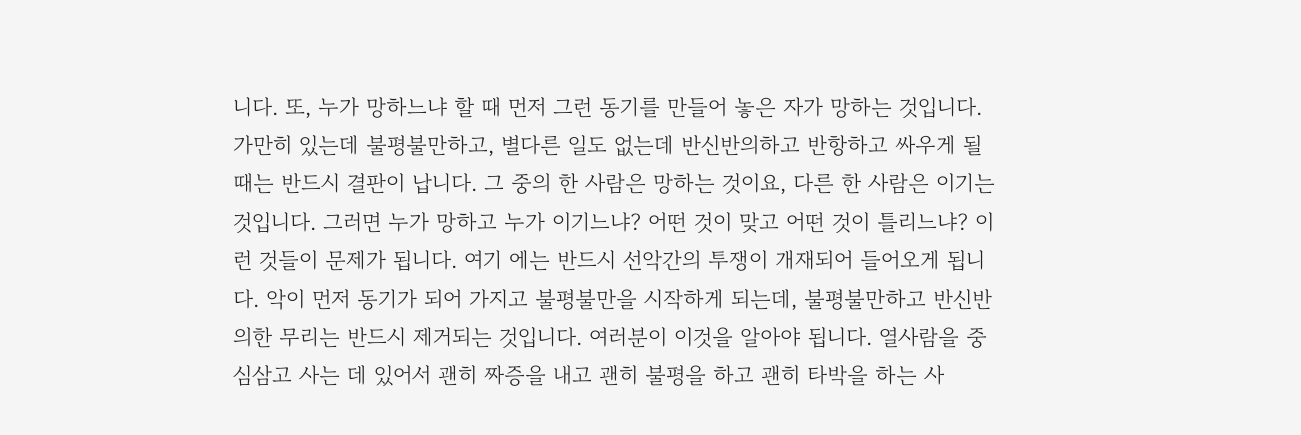니다. 또, 누가 망하느냐 할 때 먼저 그런 동기를 만들어 놓은 자가 망하는 것입니다.
가만히 있는데 불평불만하고, 별다른 일도 없는데 반신반의하고 반항하고 싸우게 될 때는 반드시 결판이 납니다. 그 중의 한 사람은 망하는 것이요, 다른 한 사람은 이기는 것입니다. 그러면 누가 망하고 누가 이기느냐? 어떤 것이 맞고 어떤 것이 틀리느냐? 이런 것들이 문제가 됩니다. 여기 에는 반드시 선악간의 투쟁이 개재되어 들어오게 됩니다. 악이 먼저 동기가 되어 가지고 불평불만을 시작하게 되는데, 불평불만하고 반신반의한 무리는 반드시 제거되는 것입니다. 여러분이 이것을 알아야 됩니다. 열사람을 중심삼고 사는 데 있어서 괜히 짜증을 내고 괜히 불평을 하고 괜히 타박을 하는 사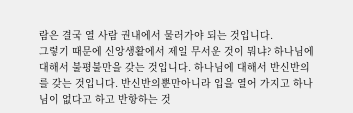람은 결국 열 사람 권내에서 물러가야 되는 것입니다.
그렇기 때문에 신앙생활에서 제일 무서운 것이 뭐냐? 하나님에 대해서 불평불만을 갖는 것입니다. 하나님에 대해서 반신반의를 갖는 것입니다. 반신반의뿐만아니라 입을 열어 가지고 하나님이 없다고 하고 반항하는 것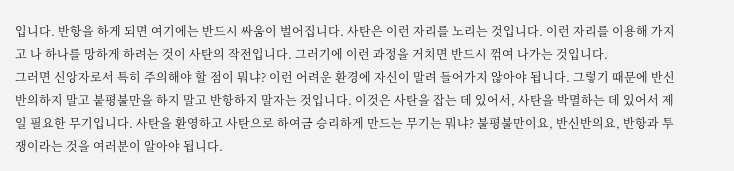입니다. 반항을 하게 되면 여기에는 반드시 싸움이 벌어집니다. 사탄은 이런 자리를 노리는 것입니다. 이런 자리를 이용해 가지고 나 하나를 망하게 하려는 것이 사탄의 작전입니다. 그러기에 이런 과정을 거치면 반드시 꺾여 나가는 것입니다.
그러면 신앙자로서 특히 주의해야 할 점이 뭐냐? 이런 어려운 환경에 자신이 말려 들어가지 않아야 됩니다. 그렇기 때문에 반신반의하지 말고 붙평불만을 하지 말고 반항하지 말자는 것입니다. 이것은 사탄을 잡는 데 있어서, 사탄을 박멸하는 데 있어서 제일 필요한 무기입니다. 사탄을 환영하고 사탄으로 하여금 승리하게 만드는 무기는 뭐냐? 불평불만이요, 반신반의요, 반항과 투쟁이라는 것을 여러분이 알아야 됩니다.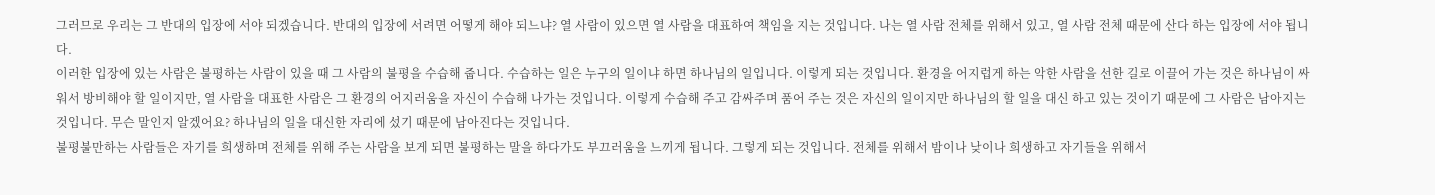그러므로 우리는 그 반대의 입장에 서야 되겠습니다. 반대의 입장에 서려면 어떻게 해야 되느냐? 열 사람이 있으면 열 사람을 대표하여 책임을 지는 것입니다. 나는 열 사람 전체를 위해서 있고, 열 사람 전체 때문에 산다 하는 입장에 서야 됩니다.
이러한 입장에 있는 사람은 불평하는 사람이 있을 때 그 사람의 불평을 수습해 줍니다. 수습하는 일은 누구의 일이냐 하면 하나님의 일입니다. 이렇게 되는 것입니다. 환경을 어지럽게 하는 악한 사람을 선한 길로 이끌어 가는 것은 하나님이 싸워서 방비해야 할 일이지만, 열 사람을 대표한 사람은 그 환경의 어지러움을 자신이 수습해 나가는 것입니다. 이렇게 수습해 주고 감싸주며 품어 주는 것은 자신의 일이지만 하나님의 할 일을 대신 하고 있는 것이기 때문에 그 사람은 남아지는 것입니다. 무슨 말인지 알겠어요? 하나님의 일을 대신한 자리에 섰기 때문에 남아진다는 것입니다.
불평불만하는 사람들은 자기를 희생하며 전체를 위해 주는 사람을 보게 되면 불평하는 말을 하다가도 부끄러움을 느끼게 됩니다. 그렇게 되는 것입니다. 전체를 위해서 밤이나 낮이나 희생하고 자기들을 위해서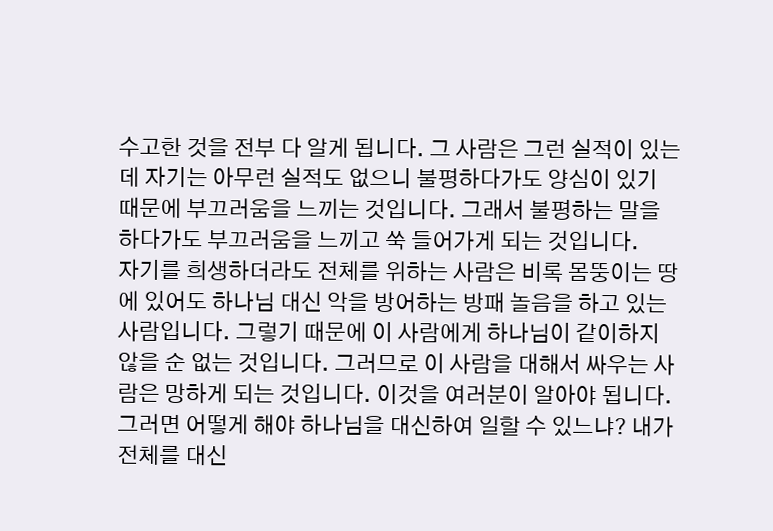수고한 것을 전부 다 알게 됩니다. 그 사람은 그런 실적이 있는데 자기는 아무런 실적도 없으니 불평하다가도 양심이 있기 때문에 부끄러움을 느끼는 것입니다. 그래서 불평하는 말을 하다가도 부끄러움을 느끼고 쑥 들어가게 되는 것입니다.
자기를 희생하더라도 전체를 위하는 사람은 비록 몸뚱이는 땅에 있어도 하나님 대신 악을 방어하는 방패 놀음을 하고 있는 사람입니다. 그렇기 때문에 이 사람에게 하나님이 같이하지 않을 순 없는 것입니다. 그러므로 이 사람을 대해서 싸우는 사람은 망하게 되는 것입니다. 이것을 여러분이 알아야 됩니다.
그러면 어떻게 해야 하나님을 대신하여 일할 수 있느냐? 내가 전체를 대신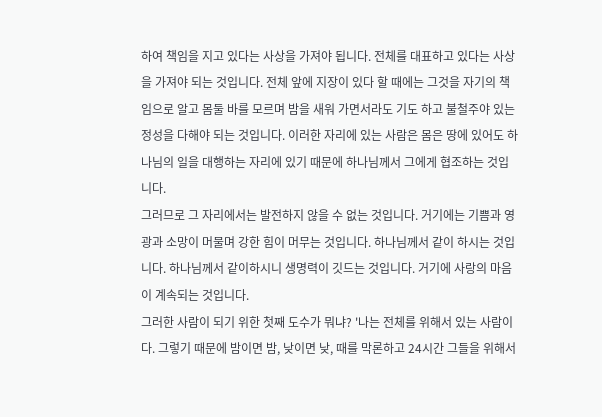하여 책임을 지고 있다는 사상을 가져야 됩니다. 전체를 대표하고 있다는 사상을 가져야 되는 것입니다. 전체 앞에 지장이 있다 할 때에는 그것을 자기의 책임으로 알고 몸둘 바를 모르며 밤을 새워 가면서라도 기도 하고 불철주야 있는 정성을 다해야 되는 것입니다. 이러한 자리에 있는 사람은 몸은 땅에 있어도 하나님의 일을 대행하는 자리에 있기 때문에 하나님께서 그에게 협조하는 것입니다.
그러므로 그 자리에서는 발전하지 않을 수 없는 것입니다. 거기에는 기쁨과 영광과 소망이 머물며 강한 힘이 머무는 것입니다. 하나님께서 같이 하시는 것입니다. 하나님께서 같이하시니 생명력이 깃드는 것입니다. 거기에 사랑의 마음이 계속되는 것입니다.
그러한 사람이 되기 위한 첫째 도수가 뭐냐? '나는 전체를 위해서 있는 사람이다. 그렇기 때문에 밤이면 밤, 낮이면 낮, 때를 막론하고 24시간 그들을 위해서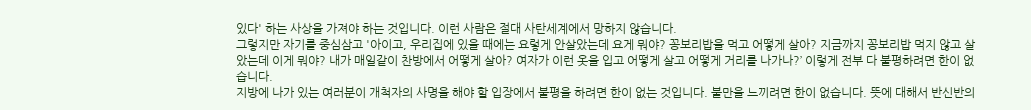있다' 하는 사상을 가져야 하는 것입니다. 이런 사람은 절대 사탄세계에서 망하지 않습니다.
그렇지만 자기를 중심삼고 '아이고, 우리집에 있을 때에는 요렇게 안살았는데 요게 뭐야? 꽁보리밥을 먹고 어떻게 살아? 지금까지 꽁보리밥 먹지 않고 살았는데 이게 뭐야? 내가 매일같이 찬방에서 어떻게 살아? 여자가 이런 옷을 입고 어떻게 살고 어떻게 거리를 나가나?’ 이렇게 전부 다 불평하려면 한이 없습니다.
지방에 나가 있는 여러분이 개척자의 사명을 해야 할 입장에서 불평을 하려면 한이 없는 것입니다. 불만을 느끼려면 한이 없습니다. 뜻에 대해서 반신반의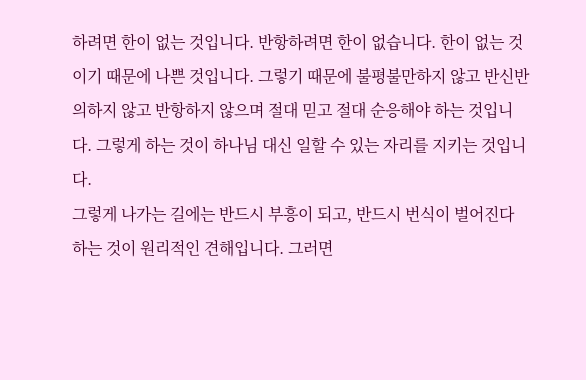하려면 한이 없는 것입니다. 반항하려면 한이 없습니다. 한이 없는 것이기 때문에 나쁜 것입니다. 그렇기 때문에 불평불만하지 않고 반신반의하지 않고 반항하지 않으며 절대 믿고 절대 순응해야 하는 것입니다. 그렇게 하는 것이 하나님 대신 일할 수 있는 자리를 지키는 것입니다.
그렇게 나가는 길에는 반드시 부흥이 되고, 반드시 번식이 벌어진다 하는 것이 원리적인 견해입니다. 그러면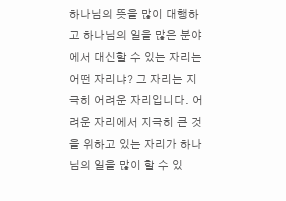하나님의 뜻을 많이 대행하고 하나님의 일을 많은 분야에서 대신할 수 있는 자리는 어떤 자리냐? 그 자리는 지극히 어려운 자리입니다. 어려운 자리에서 지극히 큰 것을 위하고 있는 자리가 하나님의 일을 많이 할 수 있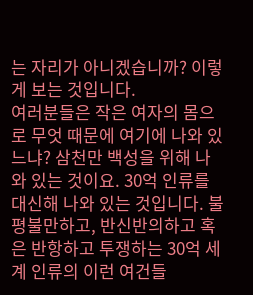는 자리가 아니겠습니까? 이렇게 보는 것입니다.
여러분들은 작은 여자의 몸으로 무엇 때문에 여기에 나와 있느냐? 삼천만 백성을 위해 나와 있는 것이요. 30억 인류를 대신해 나와 있는 것입니다. 불평불만하고, 반신반의하고 혹은 반항하고 투쟁하는 30억 세계 인류의 이런 여건들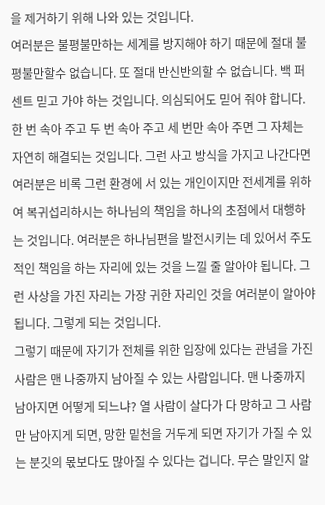을 제거하기 위해 나와 있는 것입니다.
여러분은 불평불만하는 세계를 방지해야 하기 때문에 절대 불평불만할수 없습니다. 또 절대 반신반의할 수 없습니다. 백 퍼센트 믿고 가야 하는 것입니다. 의심되어도 믿어 줘야 합니다. 한 번 속아 주고 두 번 속아 주고 세 번만 속아 주면 그 자체는 자연히 해결되는 것입니다. 그런 사고 방식을 가지고 나간다면 여러분은 비록 그런 환경에 서 있는 개인이지만 전세계를 위하여 복귀섭리하시는 하나님의 책임을 하나의 초점에서 대행하는 것입니다. 여러분은 하나님편을 발전시키는 데 있어서 주도적인 책임을 하는 자리에 있는 것을 느낄 줄 알아야 됩니다. 그런 사상을 가진 자리는 가장 귀한 자리인 것을 여러분이 알아야 됩니다. 그렇게 되는 것입니다.
그렇기 때문에 자기가 전체를 위한 입장에 있다는 관념을 가진 사람은 맨 나중까지 남아질 수 있는 사람입니다. 맨 나중까지 남아지면 어떻게 되느냐? 열 사람이 살다가 다 망하고 그 사람만 남아지게 되면, 망한 밑천을 거두게 되면 자기가 가질 수 있는 분깃의 몫보다도 많아질 수 있다는 겁니다. 무슨 말인지 알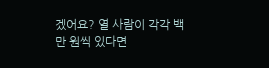겠어요? 열 사람이 각각 백만 원씩 있다면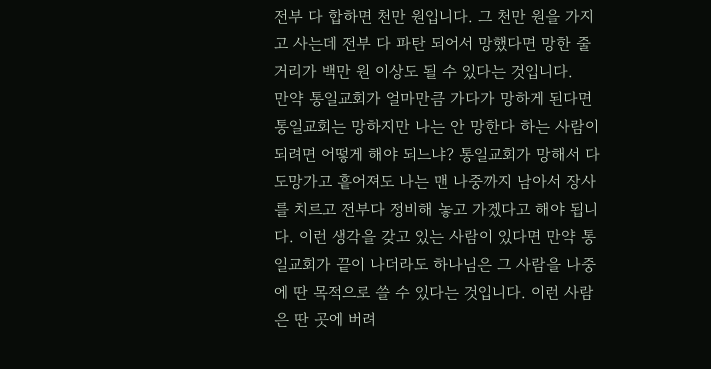전부 다 합하면 천만 원입니다. 그 천만 원을 가지고 사는데 전부 다 파탄 되어서 망했다면 망한 줄거리가 백만 원 이상도 될 수 있다는 것입니다.
만약 통일교회가 얼마만큼 가다가 망하게 된다면 통일교회는 망하지만 나는 안 망한다 하는 사람이 되려면 어떻게 해야 되느냐? 통일교회가 망해서 다 도망가고 흩어져도 나는 맨 나중까지 남아서 장사를 치르고 전부다 정비해 놓고 가겠다고 해야 됩니다. 이런 생각을 갖고 있는 사람이 있다면 만약 통일교회가 끝이 나더라도 하나님은 그 사람을 나중에 딴 목적으로 쓸 수 있다는 것입니다. 이런 사람은 딴 곳에 버려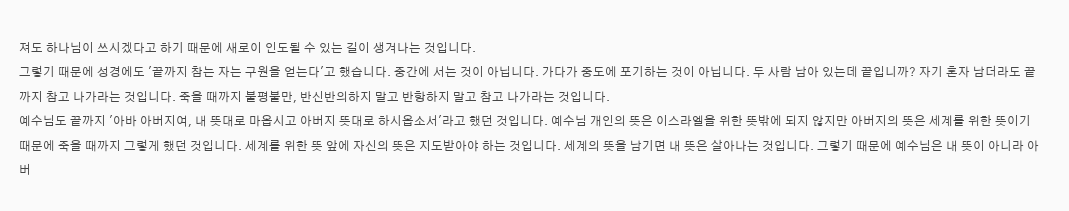져도 하나님이 쓰시겠다고 하기 때문에 새로이 인도될 수 있는 길이 생겨나는 것입니다.
그렇기 때문에 성경에도 '끝까지 참는 자는 구원을 얻는다'고 했습니다. 중간에 서는 것이 아닙니다. 가다가 중도에 포기하는 것이 아닙니다. 두 사람 남아 있는데 끝입니까? 자기 혼자 남더라도 끝까지 참고 나가라는 것입니다. 죽을 때까지 불평불만, 반신반의하지 말고 반항하지 말고 참고 나가라는 것입니다.
예수님도 끝까지 '아바 아버지여, 내 뜻대로 마옵시고 아버지 뜻대로 하시옵소서'라고 했던 것입니다. 예수님 개인의 뜻은 이스라엘을 위한 뜻밖에 되지 않지만 아버지의 뜻은 세계를 위한 뜻이기 때문에 죽을 때까지 그렇게 했던 것입니다. 세계를 위한 뜻 앞에 자신의 뜻은 지도받아야 하는 것입니다. 세계의 뜻을 남기면 내 뜻은 살아나는 것입니다. 그렇기 때문에 예수님은 내 뜻이 아니라 아버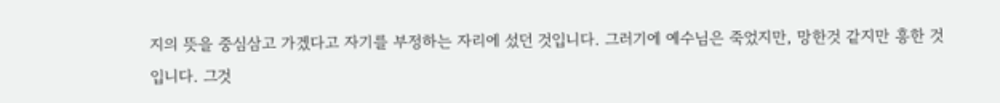지의 뜻을 중심삼고 가겠다고 자기를 부정하는 자리에 섰던 것입니다. 그러기에 예수님은 죽었지만, 망한것 같지만 흥한 것입니다. 그것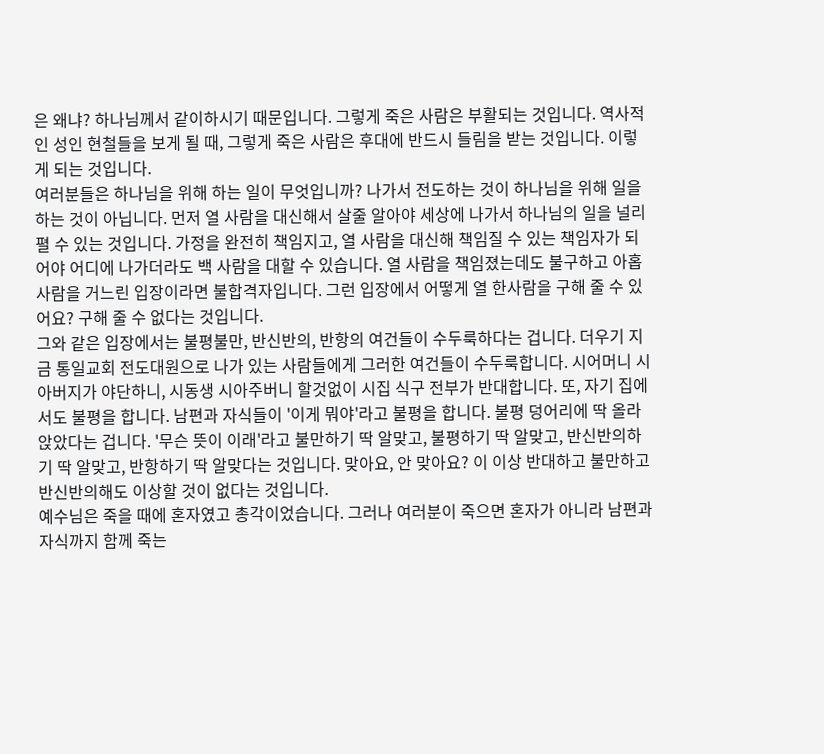은 왜냐? 하나님께서 같이하시기 때문입니다. 그렇게 죽은 사람은 부활되는 것입니다. 역사적인 성인 현철들을 보게 될 때, 그렇게 죽은 사람은 후대에 반드시 들림을 받는 것입니다. 이렇게 되는 것입니다.
여러분들은 하나님을 위해 하는 일이 무엇입니까? 나가서 전도하는 것이 하나님을 위해 일을 하는 것이 아닙니다. 먼저 열 사람을 대신해서 살줄 알아야 세상에 나가서 하나님의 일을 널리 펼 수 있는 것입니다. 가정을 완전히 책임지고, 열 사람을 대신해 책임질 수 있는 책임자가 되어야 어디에 나가더라도 백 사람을 대할 수 있습니다. 열 사람을 책임졌는데도 불구하고 아홉 사람을 거느린 입장이라면 불합격자입니다. 그런 입장에서 어떻게 열 한사람을 구해 줄 수 있어요? 구해 줄 수 없다는 것입니다.
그와 같은 입장에서는 불평불만, 반신반의, 반항의 여건들이 수두룩하다는 겁니다. 더우기 지금 통일교회 전도대원으로 나가 있는 사람들에게 그러한 여건들이 수두룩합니다. 시어머니 시아버지가 야단하니, 시동생 시아주버니 할것없이 시집 식구 전부가 반대합니다. 또, 자기 집에서도 불평을 합니다. 남편과 자식들이 '이게 뭐야'라고 불평을 합니다. 불평 덩어리에 딱 올라앉았다는 겁니다. '무슨 뜻이 이래'라고 불만하기 딱 알맞고, 불평하기 딱 알맞고, 반신반의하기 딱 알맞고, 반항하기 딱 알맞다는 것입니다. 맞아요, 안 맞아요? 이 이상 반대하고 불만하고 반신반의해도 이상할 것이 없다는 것입니다.
예수님은 죽을 때에 혼자였고 총각이었습니다. 그러나 여러분이 죽으면 혼자가 아니라 남편과 자식까지 함께 죽는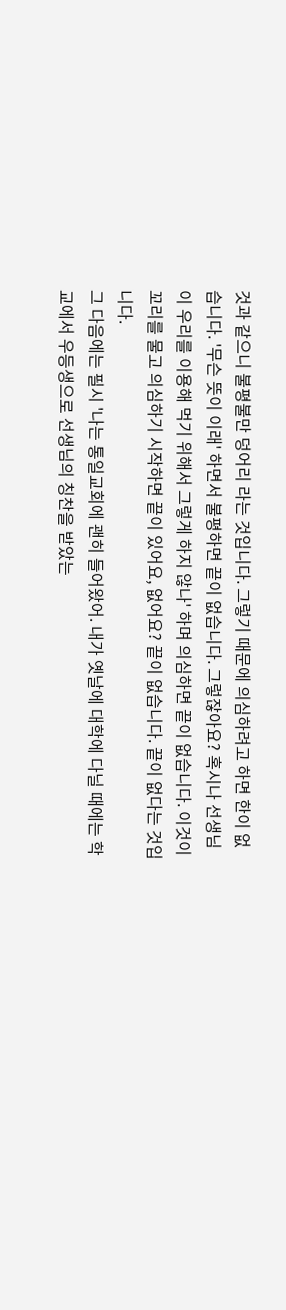것과 같으니 불평불만 덩어리 라는 것입니다. 그렇기 때문에 의심하려고 하면 한이 없습니다. '무슨 뜻이 이래' 하면서 불평하면 끝이 없습니다. 그렇잖아요? 혹시나 선생님이 우리를 이용해 먹기 위해서 그렇게 하지 않나' 하며 의심하면 끝이 없습니다. 이것이 꼬리를 물고 의심하기 시작하면 끝이 있어요, 없어요? 끝이 없습니다. 끝이 없다는 것입니다.
그 다음에는 필시 '나는 통일교회에 괜히 들어왔어. 내가 옛날에 대학에 다닐 때에는 학교에서 우등생으로 선생님의 칭찬을 받았는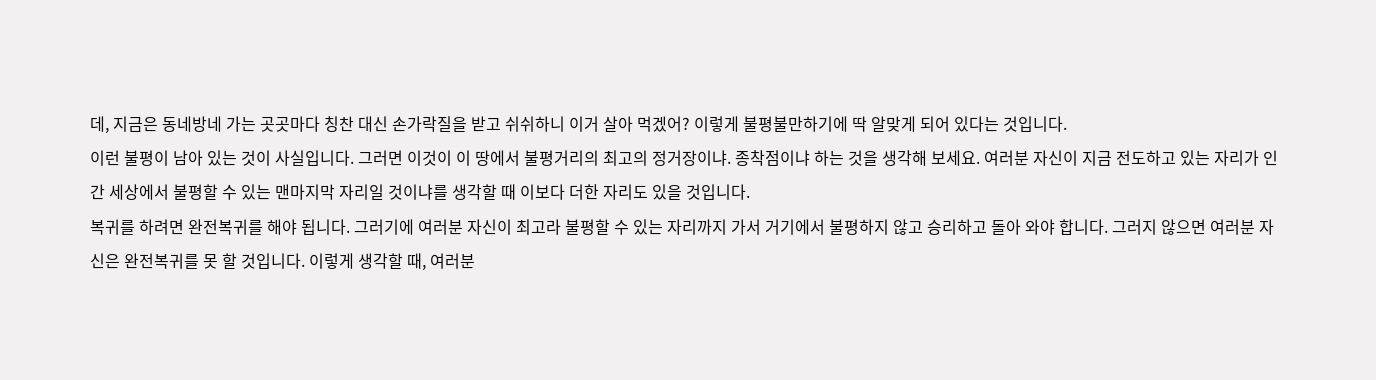데, 지금은 동네방네 가는 곳곳마다 칭찬 대신 손가락질을 받고 쉬쉬하니 이거 살아 먹겠어? 이렇게 불평불만하기에 딱 알맞게 되어 있다는 것입니다.
이런 불평이 남아 있는 것이 사실입니다. 그러면 이것이 이 땅에서 불평거리의 최고의 정거장이냐. 종착점이냐 하는 것을 생각해 보세요. 여러분 자신이 지금 전도하고 있는 자리가 인간 세상에서 불평할 수 있는 맨마지막 자리일 것이냐를 생각할 때 이보다 더한 자리도 있을 것입니다.
복귀를 하려면 완전복귀를 해야 됩니다. 그러기에 여러분 자신이 최고라 불평할 수 있는 자리까지 가서 거기에서 불평하지 않고 승리하고 돌아 와야 합니다. 그러지 않으면 여러분 자신은 완전복귀를 못 할 것입니다. 이렇게 생각할 때, 여러분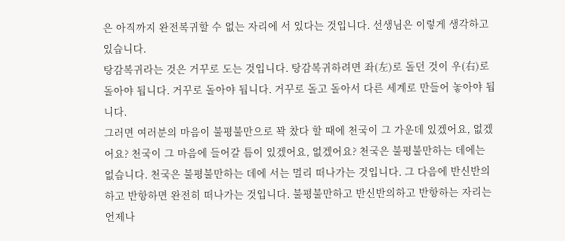은 아직까지 완전복귀할 수 없는 자리에 서 있다는 것입니다. 선생님은 이렇게 생각하고 있습니다.
탕감복귀라는 것은 거꾸로 도는 것입니다. 탕감복귀하려면 좌(左)로 돌던 것이 우(右)로 돌아야 됩니다. 거꾸로 돌아야 됩니다. 거꾸로 돌고 돌아서 다른 세계로 만들어 놓아야 됩니다.
그러면 여러분의 마음이 불평불만으로 꽉 찼다 할 때에 천국이 그 가운데 있겠어요, 없겠어요? 천국이 그 마음에 들어갈 틈이 있겠어요, 없겠어요? 천국은 불평불만하는 데에는 없습니다. 천국은 불평불만하는 데에 서는 멀리 떠나가는 것입니다. 그 다음에 반신반의하고 반항하면 완전히 떠나가는 것입니다. 불평불만하고 반신반의하고 반항하는 자리는 언제나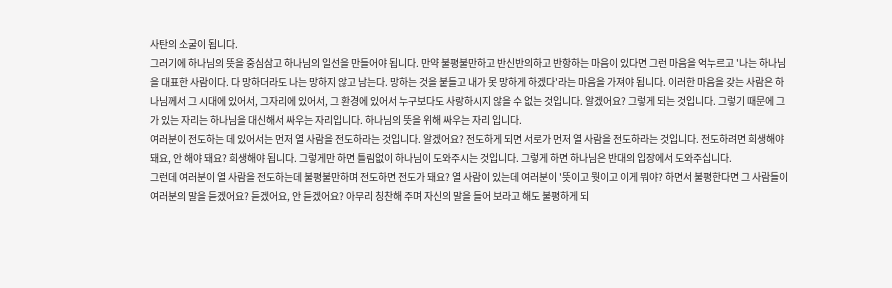사탄의 소굴이 됩니다.
그러기에 하나님의 뜻을 중심삼고 하나님의 일선을 만들어야 됩니다. 만약 불평불만하고 반신반의하고 반항하는 마음이 있다면 그런 마음을 억누르고 '나는 하나님을 대표한 사람이다. 다 망하더라도 나는 망하지 않고 남는다. 망하는 것을 붙들고 내가 못 망하게 하겠다'라는 마음을 가져야 됩니다. 이러한 마음을 갖는 사람은 하나님께서 그 시대에 있어서, 그자리에 있어서, 그 환경에 있어서 누구보다도 사랑하시지 않을 수 없는 것입니다. 알겠어요? 그렇게 되는 것입니다. 그렇기 때문에 그가 있는 자리는 하나님을 대신해서 싸우는 자리입니다. 하나님의 뜻을 위해 싸우는 자리 입니다.
여러분이 전도하는 데 있어서는 먼저 열 사람을 전도하라는 것입니다. 알겠어요? 전도하게 되면 서로가 먼저 열 사람을 전도하라는 것입니다. 전도하려면 희생해야 돼요, 안 해야 돼요? 희생해야 됩니다. 그렇게만 하면 틀림없이 하나님이 도와주시는 것입니다. 그렇게 하면 하나님은 반대의 입장에서 도와주십니다.
그런데 여러분이 열 사람을 전도하는데 불평불만하며 전도하면 전도가 돼요? 열 사람이 있는데 여러분이 '뜻이고 뭣이고 이게 뭐야? 하면서 불평한다면 그 사람들이 여러분의 말을 듣겠어요? 듣겠어요, 안 듣겠어요? 아무리 칭찬해 주며 자신의 말을 들어 보라고 해도 불평하게 되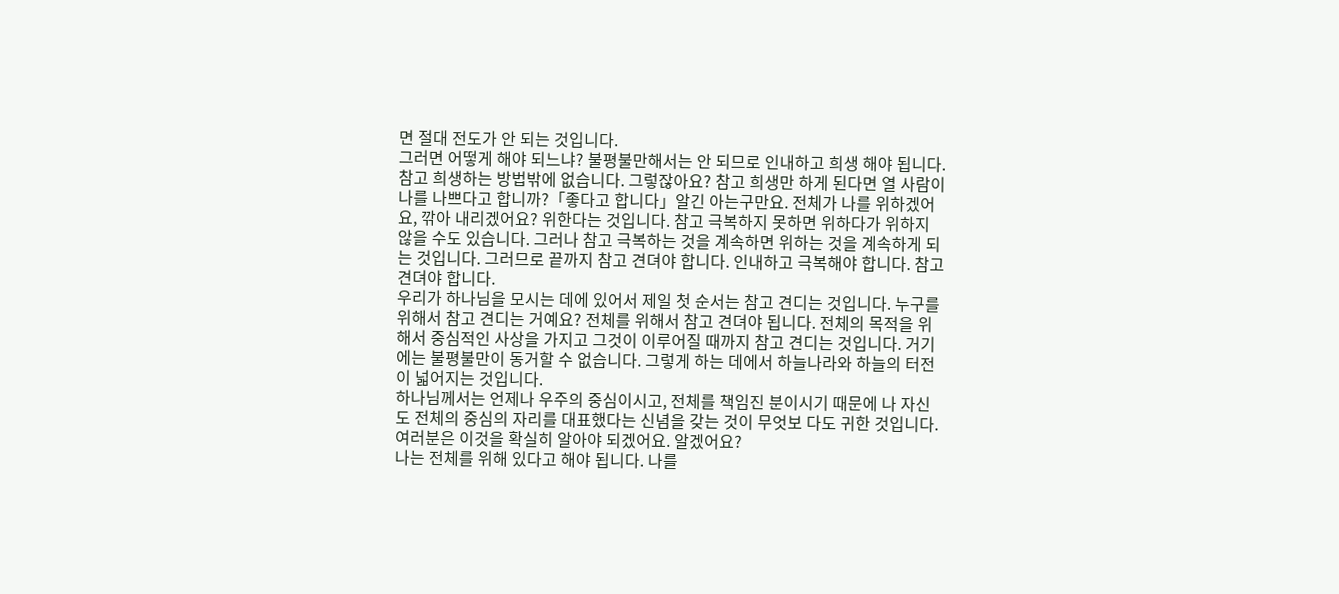면 절대 전도가 안 되는 것입니다.
그러면 어떻게 해야 되느냐? 불평불만해서는 안 되므로 인내하고 희생 해야 됩니다. 참고 희생하는 방법밖에 없습니다. 그렇잖아요? 참고 희생만 하게 된다면 열 사람이 나를 나쁘다고 합니까?「좋다고 합니다」알긴 아는구만요. 전체가 나를 위하겠어요, 깎아 내리겠어요? 위한다는 것입니다. 참고 극복하지 못하면 위하다가 위하지 않을 수도 있습니다. 그러나 참고 극복하는 것을 계속하면 위하는 것을 계속하게 되는 것입니다. 그러므로 끝까지 참고 견뎌야 합니다. 인내하고 극복해야 합니다. 참고 견뎌야 합니다.
우리가 하나님을 모시는 데에 있어서 제일 첫 순서는 참고 견디는 것입니다. 누구를 위해서 참고 견디는 거예요? 전체를 위해서 참고 견뎌야 됩니다. 전체의 목적을 위해서 중심적인 사상을 가지고 그것이 이루어질 때까지 참고 견디는 것입니다. 거기에는 불평불만이 동거할 수 없습니다. 그렇게 하는 데에서 하늘나라와 하늘의 터전이 넓어지는 것입니다.
하나님께서는 언제나 우주의 중심이시고, 전체를 책임진 분이시기 때문에 나 자신도 전체의 중심의 자리를 대표했다는 신념을 갖는 것이 무엇보 다도 귀한 것입니다. 여러분은 이것을 확실히 알아야 되겠어요. 알겠어요?
나는 전체를 위해 있다고 해야 됩니다. 나를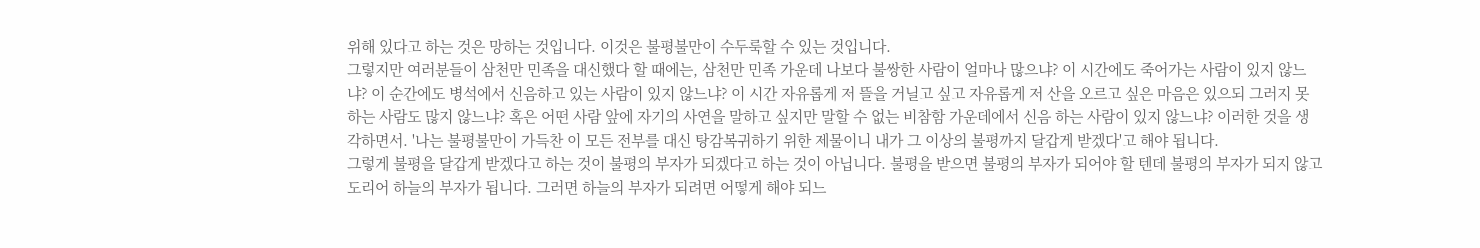위해 있다고 하는 것은 망하는 것입니다. 이것은 불평불만이 수두룩할 수 있는 것입니다.
그렇지만 여러분들이 삼천만 민족을 대신했다 할 때에는, 삼천만 민족 가운데 나보다 불쌍한 사람이 얼마나 많으냐? 이 시간에도 죽어가는 사람이 있지 않느냐? 이 순간에도 병석에서 신음하고 있는 사람이 있지 않느냐? 이 시간 자유롭게 저 뜰을 거닐고 싶고 자유롭게 저 산을 오르고 싶은 마음은 있으되 그러지 못하는 사람도 많지 않느냐? 혹은 어떤 사람 앞에 자기의 사연을 말하고 싶지만 말할 수 없는 비참함 가운데에서 신음 하는 사람이 있지 않느냐? 이러한 것을 생각하면서. '나는 불평불만이 가득찬 이 모든 전부를 대신 탕감복귀하기 위한 제물이니 내가 그 이상의 불평까지 달갑게 받겠다'고 해야 됩니다.
그렇게 불평을 달갑게 받겠다고 하는 것이 불평의 부자가 되겠다고 하는 것이 아닙니다. 불평을 받으면 불평의 부자가 되어야 할 텐데 불평의 부자가 되지 않고 도리어 하늘의 부자가 됩니다. 그러면 하늘의 부자가 되려면 어떻게 해야 되느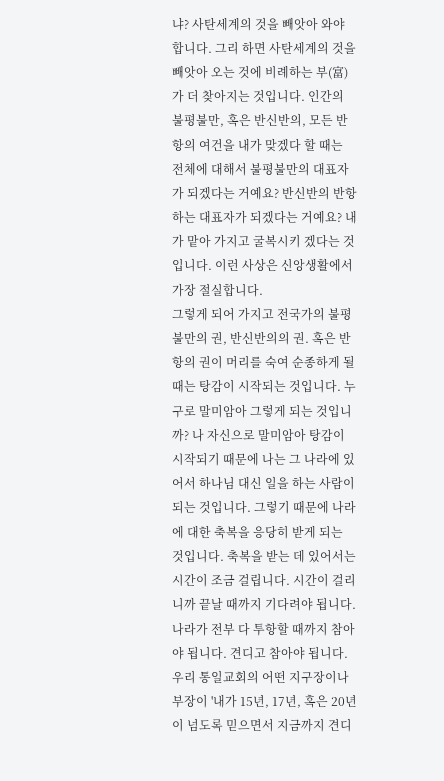냐? 사탄세계의 것을 빼앗아 와야 합니다. 그리 하면 사탄세계의 것을 빼앗아 오는 것에 비례하는 부(富)가 더 찾아지는 것입니다. 인간의 불평불만, 혹은 반신반의, 모든 반항의 여건을 내가 맞겠다 할 때는 전체에 대해서 불평불만의 대표자가 되겠다는 거예요? 반신반의 반항하는 대표자가 되겠다는 거예요? 내가 맡아 가지고 굴복시키 겠다는 것입니다. 이런 사상은 신앙생활에서 가장 절실합니다.
그렇게 되어 가지고 전국가의 불평불만의 권, 반신반의의 권. 혹은 반항의 권이 머리를 숙여 순종하게 될 때는 탕감이 시작되는 것입니다. 누구로 말미암아 그렇게 되는 것입니까? 나 자신으로 말미암아 탕감이 시작되기 때문에 나는 그 나라에 있어서 하나님 대신 일을 하는 사람이 되는 것입니다. 그렇기 때문에 나라에 대한 축복을 응당히 받게 되는 것입니다. 축복을 받는 데 있어서는 시간이 조금 걸립니다. 시간이 걸리니까 끝날 때까지 기다려야 됩니다. 나라가 전부 다 투항할 때까지 참아야 됩니다. 견디고 참아야 됩니다.
우리 통일교회의 어떤 지구장이나 부장이 '내가 15년, 17년, 혹은 20년이 넘도록 믿으면서 지금까지 견디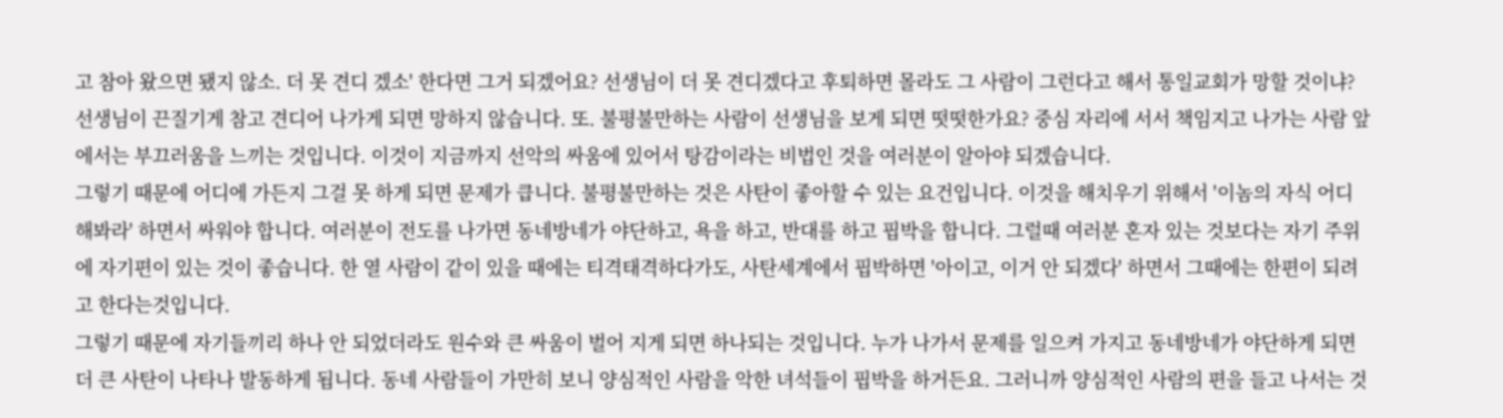고 참아 왔으면 됐지 않소. 더 못 견디 겠소' 한다면 그거 되겠어요? 선생님이 더 못 견디겠다고 후퇴하면 몰라도 그 사람이 그런다고 해서 통일교회가 망할 것이냐? 선생님이 끈질기게 참고 견디어 나가게 되면 망하지 않습니다. 또. 불평불만하는 사람이 선생님을 보게 되면 떳떳한가요? 중심 자리에 서서 책임지고 나가는 사람 앞에서는 부끄러움을 느끼는 것입니다. 이것이 지금까지 선악의 싸움에 있어서 탕감이라는 비법인 것을 여러분이 알아야 되겠습니다.
그렇기 때문에 어디에 가든지 그걸 못 하게 되면 문제가 큽니다. 불평불만하는 것은 사탄이 좋아할 수 있는 요건입니다. 이것을 해치우기 위해서 '이놈의 자식 어디 해봐라' 하면서 싸워야 합니다. 여러분이 전도를 나가면 동네방네가 야단하고, 욕을 하고, 반대를 하고 핍박을 합니다. 그럴때 여러분 혼자 있는 것보다는 자기 주위에 자기편이 있는 것이 좋습니다. 한 열 사람이 같이 있을 때에는 티격태격하다가도, 사탄세계에서 핍박하면 '아이고, 이거 안 되겠다' 하면서 그때에는 한편이 되려고 한다는것입니다.
그렇기 때문에 자기들끼리 하나 안 되었더라도 원수와 큰 싸움이 벌어 지게 되면 하나되는 것입니다. 누가 나가서 문제를 일으켜 가지고 동네방네가 야단하게 되면 더 큰 사탄이 나타나 발동하게 됩니다. 동네 사람들이 가만히 보니 양심적인 사람을 악한 녀석들이 핍박을 하거든요. 그러니까 양심적인 사람의 편을 들고 나서는 것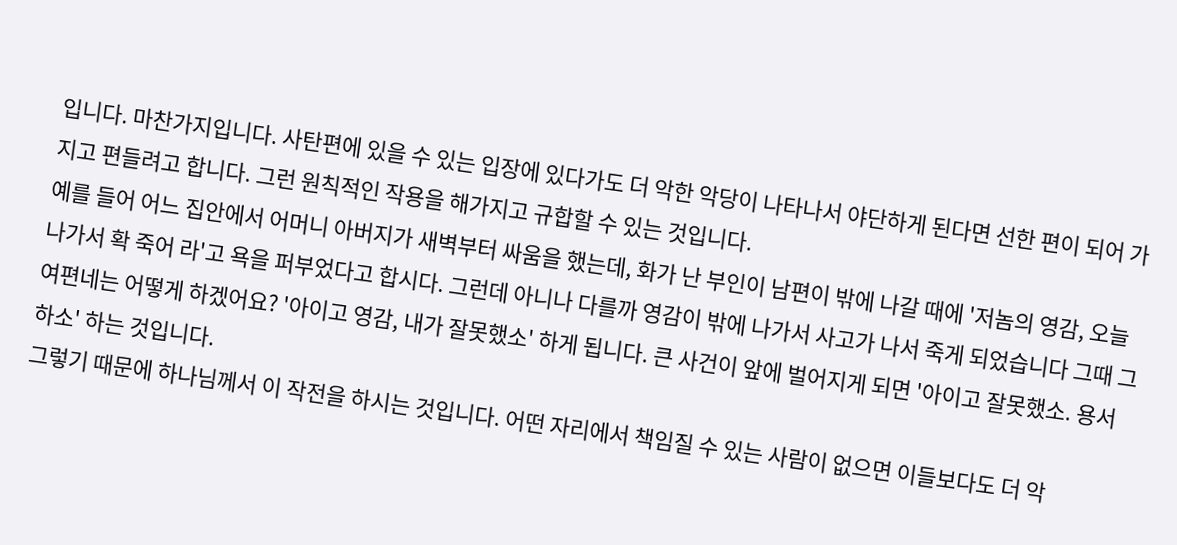입니다. 마찬가지입니다. 사탄편에 있을 수 있는 입장에 있다가도 더 악한 악당이 나타나서 야단하게 된다면 선한 편이 되어 가지고 편들려고 합니다. 그런 원칙적인 작용을 해가지고 규합할 수 있는 것입니다.
예를 들어 어느 집안에서 어머니 아버지가 새벽부터 싸움을 했는데, 화가 난 부인이 남편이 밖에 나갈 때에 '저놈의 영감, 오늘 나가서 확 죽어 라'고 욕을 퍼부었다고 합시다. 그런데 아니나 다를까 영감이 밖에 나가서 사고가 나서 죽게 되었습니다 그때 그 여편네는 어떻게 하겠어요? '아이고 영감, 내가 잘못했소' 하게 됩니다. 큰 사건이 앞에 벌어지게 되면 '아이고 잘못했소. 용서하소' 하는 것입니다.
그렇기 때문에 하나님께서 이 작전을 하시는 것입니다. 어떤 자리에서 책임질 수 있는 사람이 없으면 이들보다도 더 악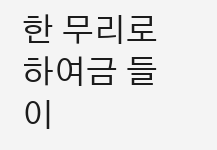한 무리로 하여금 들이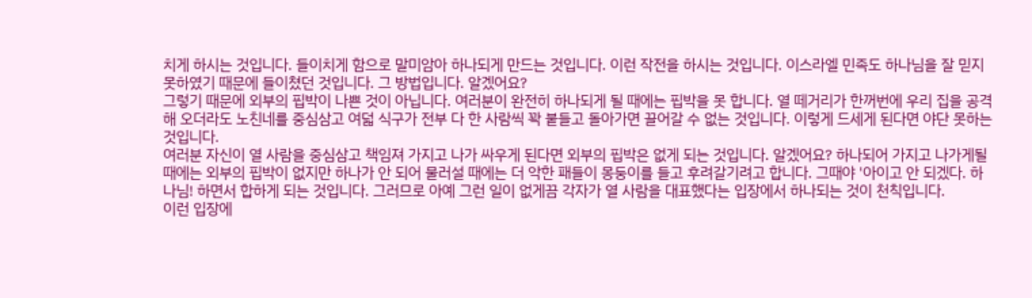치게 하시는 것입니다. 들이치게 함으로 말미암아 하나되게 만드는 것입니다. 이런 작전을 하시는 것입니다. 이스라엘 민족도 하나님을 잘 믿지 못하였기 때문에 들이쳤던 것입니다. 그 방법입니다. 알겠어요?
그렇기 때문에 외부의 핍박이 나쁜 것이 아닙니다. 여러분이 완전히 하나되게 될 때에는 핍박을 못 합니다. 열 떼거리가 한꺼번에 우리 집을 공격해 오더라도 노친네를 중심삼고 여덟 식구가 전부 다 한 사람씩 꽉 붙들고 돌아가면 끌어갈 수 없는 것입니다. 이렇게 드세게 된다면 야단 못하는 것입니다.
여러분 자신이 열 사람을 중심삼고 책임져 가지고 나가 싸우게 된다면 외부의 핍박은 없게 되는 것입니다. 알겠어요? 하나되어 가지고 나가게될 때에는 외부의 핍박이 없지만 하나가 안 되어 물러설 때에는 더 악한 패들이 몽둥이를 들고 후려갈기려고 합니다. 그때야 '아이고 안 되겠다. 하나님! 하면서 합하게 되는 것입니다. 그러므로 아예 그런 일이 없게끔 각자가 열 사람을 대표했다는 입장에서 하나되는 것이 천칙입니다.
이런 입장에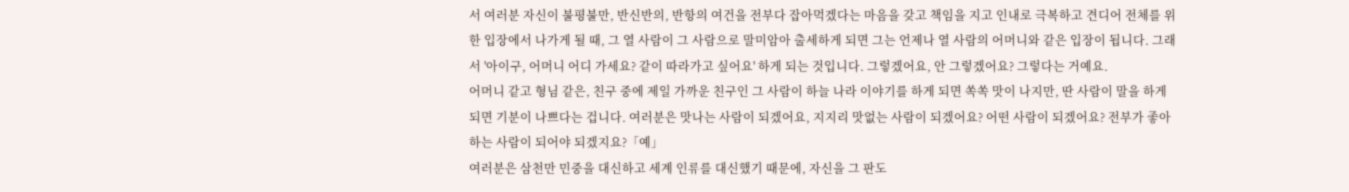서 여러분 자신이 불평불만, 반신반의, 반항의 여건을 전부다 잡아먹겠다는 마음을 갖고 책임을 지고 인내로 극복하고 견디어 전체를 위한 입장에서 나가게 될 때, 그 열 사람이 그 사람으로 말미암아 출세하게 되면 그는 언제나 열 사람의 어머니와 같은 입장이 됩니다. 그래서 '아이구, 어머니 어디 가세요? 같이 따라가고 싶어요' 하게 되는 것입니다. 그렇겠어요, 안 그렇겠어요? 그렇다는 거예요.
어머니 같고 형님 같은, 친구 중에 제일 가까운 친구인 그 사람이 하늘 나라 이야기를 하게 되면 쏙쏙 맛이 나지만, 딴 사람이 말을 하게 되면 기분이 나쁘다는 겁니다. 여러분은 맛나는 사람이 되겠어요, 지지리 맛없는 사람이 되겠어요? 어떤 사람이 되겠어요? 전부가 좋아하는 사람이 되어야 되겠지요?「예」
여러분은 삼천만 민중을 대신하고 세계 인류를 대신했기 때문에, 자신을 그 판도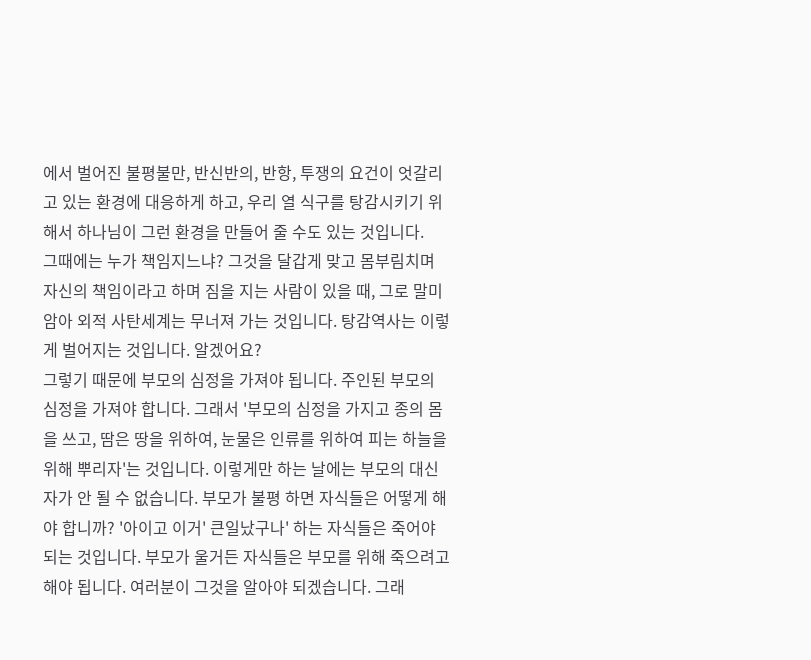에서 벌어진 불평불만, 반신반의, 반항, 투쟁의 요건이 엇갈리고 있는 환경에 대응하게 하고, 우리 열 식구를 탕감시키기 위해서 하나님이 그런 환경을 만들어 줄 수도 있는 것입니다.
그때에는 누가 책임지느냐? 그것을 달갑게 맞고 몸부림치며 자신의 책임이라고 하며 짐을 지는 사람이 있을 때, 그로 말미암아 외적 사탄세계는 무너져 가는 것입니다. 탕감역사는 이렇게 벌어지는 것입니다. 알겠어요?
그렇기 때문에 부모의 심정을 가져야 됩니다. 주인된 부모의 심정을 가져야 합니다. 그래서 '부모의 심정을 가지고 종의 몸을 쓰고, 땀은 땅을 위하여, 눈물은 인류를 위하여 피는 하늘을 위해 뿌리자'는 것입니다. 이렇게만 하는 날에는 부모의 대신자가 안 될 수 없습니다. 부모가 불평 하면 자식들은 어떻게 해야 합니까? '아이고 이거' 큰일났구나' 하는 자식들은 죽어야 되는 것입니다. 부모가 울거든 자식들은 부모를 위해 죽으려고 해야 됩니다. 여러분이 그것을 알아야 되겠습니다. 그래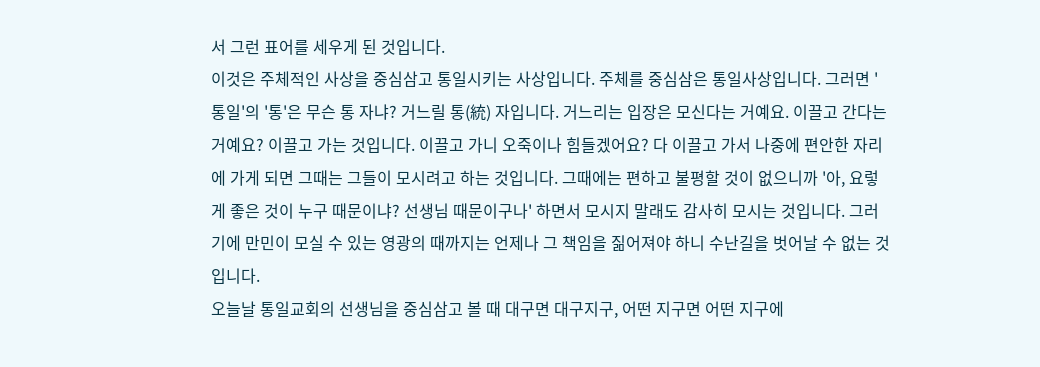서 그런 표어를 세우게 된 것입니다.
이것은 주체적인 사상을 중심삼고 통일시키는 사상입니다. 주체를 중심삼은 통일사상입니다. 그러면 '통일'의 '통'은 무슨 통 자냐? 거느릴 통(統) 자입니다. 거느리는 입장은 모신다는 거예요. 이끌고 간다는 거예요? 이끌고 가는 것입니다. 이끌고 가니 오죽이나 힘들겠어요? 다 이끌고 가서 나중에 편안한 자리에 가게 되면 그때는 그들이 모시려고 하는 것입니다. 그때에는 편하고 불평할 것이 없으니까 '아, 요렇게 좋은 것이 누구 때문이냐? 선생님 때문이구나' 하면서 모시지 말래도 감사히 모시는 것입니다. 그러기에 만민이 모실 수 있는 영광의 때까지는 언제나 그 책임을 짊어져야 하니 수난길을 벗어날 수 없는 것입니다.
오늘날 통일교회의 선생님을 중심삼고 볼 때 대구면 대구지구, 어떤 지구면 어떤 지구에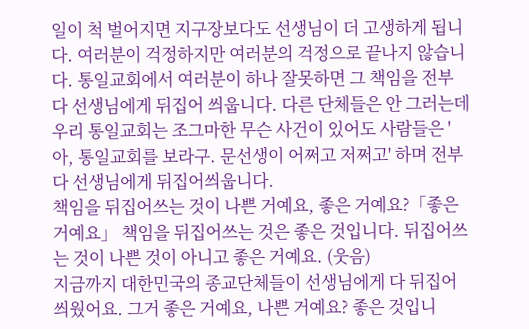일이 척 벌어지면 지구장보다도 선생님이 더 고생하게 됩니다. 여러분이 걱정하지만 여러분의 걱정으로 끝나지 않습니다. 통일교회에서 여러분이 하나 잘못하면 그 책임을 전부 다 선생님에게 뒤집어 씌웁니다. 다른 단체들은 안 그러는데 우리 통일교회는 조그마한 무슨 사건이 있어도 사람들은 '아, 통일교회를 보라구. 문선생이 어쩌고 저쩌고' 하며 전부 다 선생님에게 뒤집어씌웁니다.
책임을 뒤집어쓰는 것이 나쁜 거예요, 좋은 거예요?「좋은 거예요」 책임을 뒤집어쓰는 것은 좋은 것입니다. 뒤집어쓰는 것이 나쁜 것이 아니고 좋은 거예요. (웃음)
지금까지 대한민국의 종교단체들이 선생님에게 다 뒤집어 씌웠어요. 그거 좋은 거예요, 나쁜 거예요? 좋은 것입니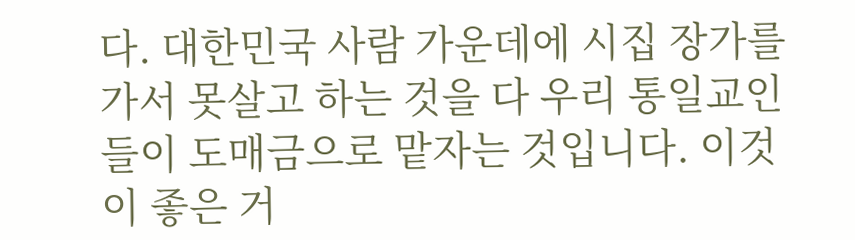다. 대한민국 사람 가운데에 시집 장가를 가서 못살고 하는 것을 다 우리 통일교인들이 도매금으로 맡자는 것입니다. 이것이 좋은 거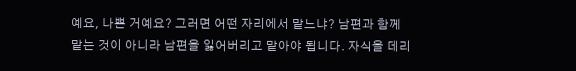예요, 나쁜 거예요? 그러면 어떤 자리에서 맡느냐? 남편과 함께 맡는 것이 아니라 남편을 잃어버리고 맡아야 됩니다. 자식을 데리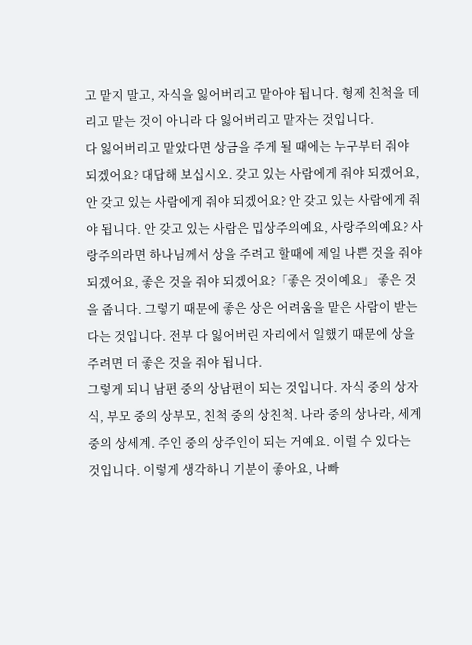고 맡지 말고, 자식을 잃어버리고 맡아야 됩니다. 형제 친척을 데리고 맡는 것이 아니라 다 잃어버리고 맡자는 것입니다.
다 잃어버리고 맡았다면 상금을 주게 될 때에는 누구부터 줘야 되겠어요? 대답해 보십시오. 갖고 있는 사람에게 줘야 되겠어요, 안 갖고 있는 사람에게 줘야 되겠어요? 안 갖고 있는 사람에게 줘야 됩니다. 안 갖고 있는 사람은 밉상주의예요, 사랑주의예요? 사랑주의라면 하나님께서 상을 주려고 할때에 제일 나쁜 것을 줘야 되겠어요, 좋은 것을 줘야 되겠어요?「좋은 것이예요」 좋은 것을 줍니다. 그렇기 때문에 좋은 상은 어려움을 맡은 사람이 받는다는 것입니다. 전부 다 잃어버린 자리에서 일했기 때문에 상을 주려면 더 좋은 것을 줘야 됩니다.
그렇게 되니 남편 중의 상남편이 되는 것입니다. 자식 중의 상자식, 부모 중의 상부모, 친척 중의 상친척. 나라 중의 상나라, 세계 중의 상세계. 주인 중의 상주인이 되는 거예요. 이럴 수 있다는 것입니다. 이렇게 생각하니 기분이 좋아요, 나빠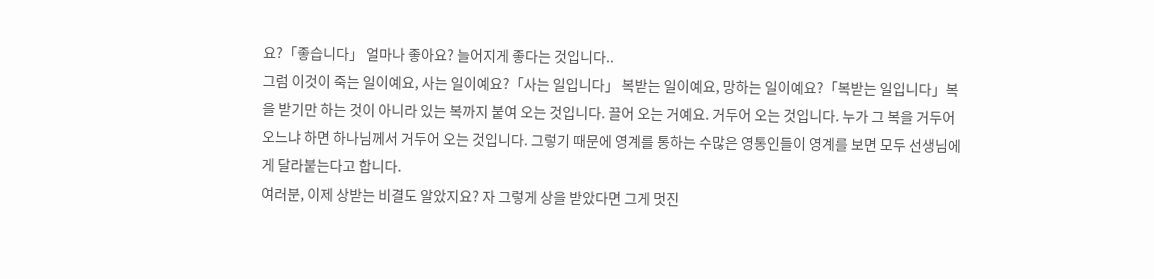요?「좋습니다」 얼마나 좋아요? 늘어지게 좋다는 것입니다..
그럼 이것이 죽는 일이예요, 사는 일이예요?「사는 일입니다」 복받는 일이예요, 망하는 일이예요?「복받는 일입니다」복을 받기만 하는 것이 아니라 있는 복까지 붙여 오는 것입니다. 끌어 오는 거예요. 거두어 오는 것입니다. 누가 그 복을 거두어 오느냐 하면 하나님께서 거두어 오는 것입니다. 그렇기 때문에 영계를 통하는 수많은 영통인들이 영계를 보면 모두 선생님에게 달라붙는다고 합니다.
여러분, 이제 상받는 비결도 알았지요? 자 그렇게 상을 받았다면 그게 멋진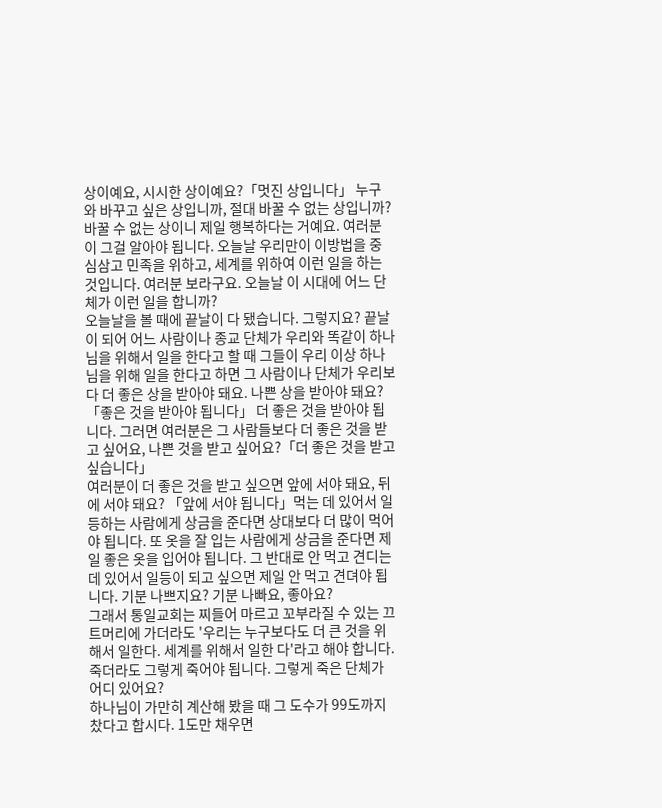상이예요, 시시한 상이예요?「멋진 상입니다」 누구와 바꾸고 싶은 상입니까, 절대 바꿀 수 없는 상입니까? 바꿀 수 없는 상이니 제일 행복하다는 거예요. 여러분이 그걸 알아야 됩니다. 오늘날 우리만이 이방법을 중심삼고 민족을 위하고, 세계를 위하여 이런 일을 하는 것입니다. 여러분 보라구요. 오늘날 이 시대에 어느 단체가 이런 일을 합니까?
오늘날을 볼 때에 끝날이 다 됐습니다. 그렇지요? 끝날이 되어 어느 사람이나 종교 단체가 우리와 똑같이 하나님을 위해서 일을 한다고 할 때 그들이 우리 이상 하나님을 위해 일을 한다고 하면 그 사람이나 단체가 우리보다 더 좋은 상을 받아야 돼요. 나쁜 상을 받아야 돼요?「좋은 것을 받아야 됩니다」 더 좋은 것을 받아야 됩니다. 그러면 여러분은 그 사람들보다 더 좋은 것을 받고 싶어요, 나쁜 것을 받고 싶어요?「더 좋은 것을 받고 싶습니다」
여러분이 더 좋은 것을 받고 싶으면 앞에 서야 돼요, 뒤에 서야 돼요? 「앞에 서야 됩니다」먹는 데 있어서 일등하는 사람에게 상금을 준다면 상대보다 더 많이 먹어야 됩니다. 또 옷을 잘 입는 사람에게 상금을 준다면 제일 좋은 옷을 입어야 됩니다. 그 반대로 안 먹고 견디는 데 있어서 일등이 되고 싶으면 제일 안 먹고 견뎌야 됩니다. 기분 나쁘지요? 기분 나빠요, 좋아요?
그래서 통일교회는 찌들어 마르고 꼬부라질 수 있는 끄트머리에 가더라도 '우리는 누구보다도 더 큰 것을 위해서 일한다. 세계를 위해서 일한 다'라고 해야 합니다. 죽더라도 그렇게 죽어야 됩니다. 그렇게 죽은 단체가 어디 있어요?
하나님이 가만히 계산해 봤을 때 그 도수가 99도까지 찼다고 합시다. 1도만 채우면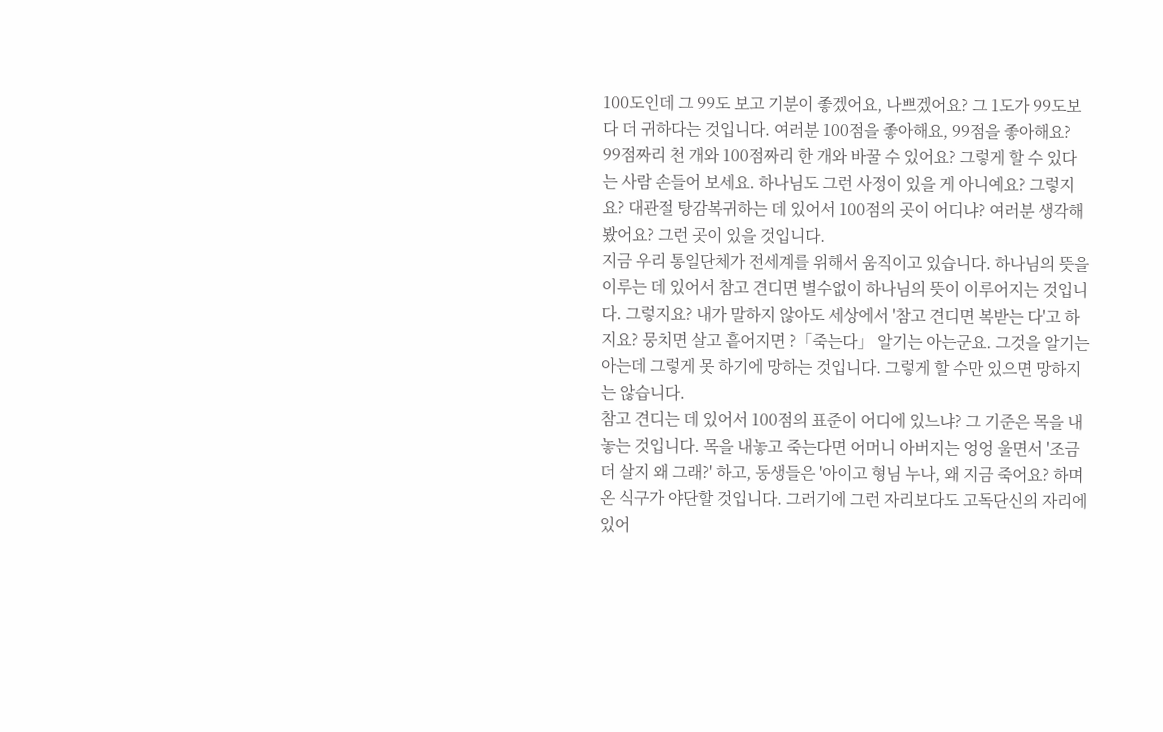100도인데 그 99도 보고 기분이 좋겠어요, 나쁘겠어요? 그 1도가 99도보다 더 귀하다는 것입니다. 여러분 100점을 좋아해요, 99점을 좋아해요? 99점짜리 천 개와 100점짜리 한 개와 바꿀 수 있어요? 그렇게 할 수 있다는 사람 손들어 보세요. 하나님도 그런 사정이 있을 게 아니예요? 그렇지요? 대관절 탕감복귀하는 데 있어서 100점의 곳이 어디냐? 여러분 생각해 봤어요? 그런 곳이 있을 것입니다.
지금 우리 통일단체가 전세계를 위해서 움직이고 있습니다. 하나님의 뜻을 이루는 데 있어서 참고 견디면 별수없이 하나님의 뜻이 이루어지는 것입니다. 그렇지요? 내가 말하지 않아도 세상에서 '참고 견디면 복받는 다'고 하지요? 뭉치면 살고 흩어지면 ?「죽는다」 알기는 아는군요. 그것을 알기는 아는데 그렇게 못 하기에 망하는 것입니다. 그렇게 할 수만 있으면 망하지는 않습니다.
참고 견디는 데 있어서 100점의 표준이 어디에 있느냐? 그 기준은 목을 내놓는 것입니다. 목을 내놓고 죽는다면 어머니 아버지는 엉엉 울면서 '조금 더 살지 왜 그래?' 하고, 동생들은 '아이고 형님 누나, 왜 지금 죽어요? 하며 온 식구가 야단할 것입니다. 그러기에 그런 자리보다도 고독단신의 자리에 있어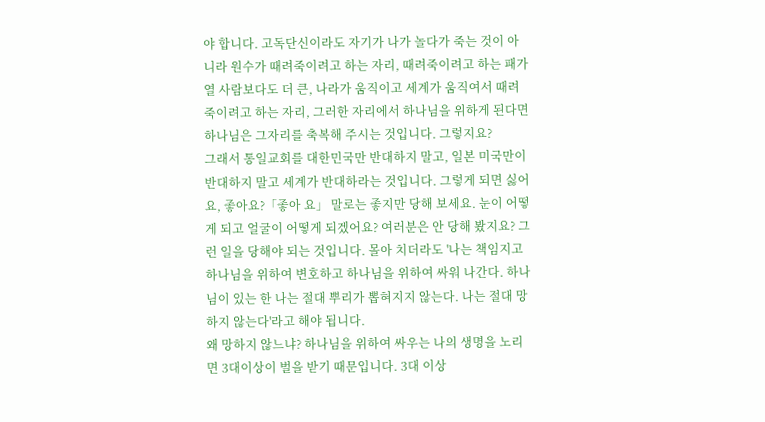야 합니다. 고독단신이라도 자기가 나가 놀다가 죽는 것이 아니라 원수가 때려죽이려고 하는 자리, 때려죽이려고 하는 패가 열 사람보다도 더 큰, 나라가 움직이고 세계가 움직여서 때려죽이려고 하는 자리, 그러한 자리에서 하나님을 위하게 된다면 하나님은 그자리를 축복해 주시는 것입니다. 그렇지요?
그래서 통일교회를 대한민국만 반대하지 말고, 일본 미국만이 반대하지 말고 세계가 반대하라는 것입니다. 그렇게 되면 싫어요, 좋아요?「좋아 요」 말로는 좋지만 당해 보세요. 눈이 어떻게 되고 얼굴이 어떻게 되겠어요? 여러분은 안 당해 봤지요? 그런 일을 당해야 되는 것입니다. 몰아 치더라도 '나는 책임지고 하나님을 위하여 변호하고 하나님을 위하여 싸워 나간다. 하나님이 있는 한 나는 절대 뿌리가 뽑혀지지 않는다. 나는 절대 망하지 않는다'라고 해야 됩니다.
왜 망하지 않느냐? 하나님을 위하여 싸우는 나의 생명을 노리면 3대이상이 벌을 받기 때문입니다. 3대 이상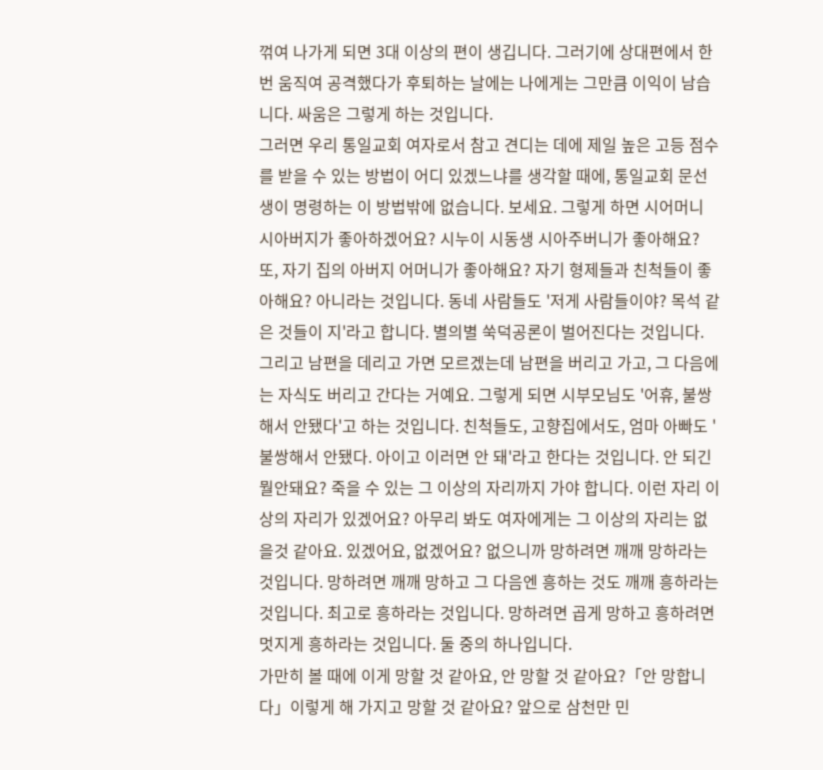꺾여 나가게 되면 3대 이상의 편이 생깁니다. 그러기에 상대편에서 한 번 움직여 공격했다가 후퇴하는 날에는 나에게는 그만큼 이익이 남습니다. 싸움은 그렇게 하는 것입니다.
그러면 우리 통일교회 여자로서 참고 견디는 데에 제일 높은 고등 점수를 받을 수 있는 방법이 어디 있겠느냐를 생각할 때에, 통일교회 문선생이 명령하는 이 방법밖에 없습니다. 보세요. 그렇게 하면 시어머니 시아버지가 좋아하겠어요? 시누이 시동생 시아주버니가 좋아해요? 또, 자기 집의 아버지 어머니가 좋아해요? 자기 형제들과 친척들이 좋아해요? 아니라는 것입니다. 동네 사람들도 '저게 사람들이야? 목석 같은 것들이 지'라고 합니다. 별의별 쑥덕공론이 벌어진다는 것입니다.
그리고 남편을 데리고 가면 모르겠는데 남편을 버리고 가고, 그 다음에는 자식도 버리고 간다는 거예요. 그렇게 되면 시부모님도 '어휴, 불쌍해서 안됐다'고 하는 것입니다. 친척들도, 고향집에서도, 엄마 아빠도 '불쌍해서 안됐다. 아이고 이러면 안 돼'라고 한다는 것입니다. 안 되긴 뭘안돼요? 죽을 수 있는 그 이상의 자리까지 가야 합니다. 이런 자리 이상의 자리가 있겠어요? 아무리 봐도 여자에게는 그 이상의 자리는 없을것 같아요. 있겠어요, 없겠어요? 없으니까 망하려면 깨깨 망하라는 것입니다. 망하려면 깨깨 망하고 그 다음엔 흥하는 것도 깨깨 흥하라는 것입니다. 최고로 흥하라는 것입니다. 망하려면 곱게 망하고 흥하려면 멋지게 흥하라는 것입니다. 둘 중의 하나입니다.
가만히 볼 때에 이게 망할 것 같아요, 안 망할 것 같아요?「안 망합니다」이렇게 해 가지고 망할 것 같아요? 앞으로 삼천만 민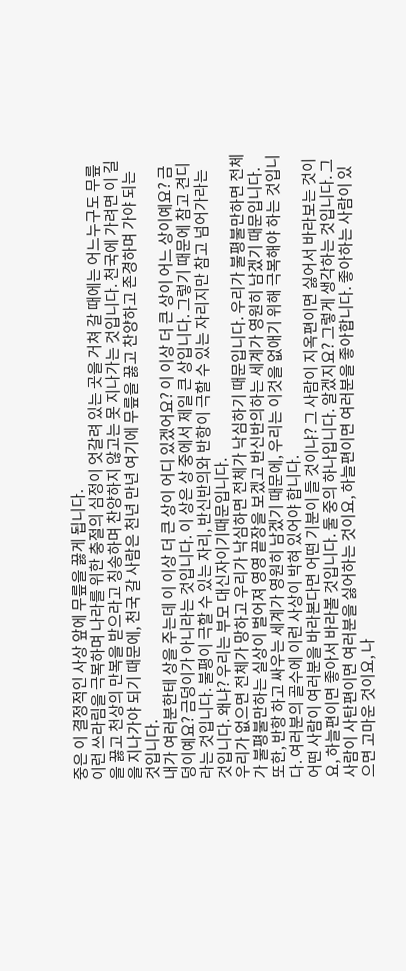중은 이 결정적인 사상 앞에 무릎을 꿇게 됩니다.
이런 쓰라림을 극복하며 나라를 위한 충절의 심정이 엇갈려 있는 곳을 거쳐 갈 때에는 어느누구도 무릎을 꿇고 천상의 만복을 받으라고 칭송하며 찬양하지 않고는 못 지나가는 것입니다. 천국에 가려면 이 길을 지나가야 되기 때문에, 천국 갈 사람은 천년 만년 여기에 무릎을 꿇고 찬양하고 존경하며 가야 되는 것입니다.
내가 여러분한테 상을 주는데 이 이상 더 큰 상이 어디 있겠어요? 이 이상 더 큰 상이 어느 상이예요? 금덩이예요? 금덩이가 아니라는 것입니다. 이 상은 상 중에서 제일 큰 상입니다. 그렇기 때문에 참고 견디라는 것입니다. 불평이 극할 수 있는 자리, 반신반의와 반항이 극할 수 있는 자리지만 참고 넘어가라는 것입니다. 왜냐? 우리는 부모 대신자이기때문입니다.
우리가 없으면 전체가 망하고 우리가 낙심하면 전체가 낙심하기 때문입니다. 우리가 불평불만하면 전체가 불평불만하는 실상이 벌어져 영영 끝장을 보겠고 반신반의하는 세계가 영원히 남겠기 때문입니다. 또한, 반항 하고 싸우는 세계가 영원히 남겠기 때문에, 우리는 이것을 없애기 위해 극복해야 하는 것입니다. 여러분의 골수에 이런 사상이 박혀 있어야 합니다.
어떤 사람이 여러분을 바라본다면 어떤 기분이 들 것이냐? 그 사람이 지옥편이면 싫어서 바라보는 것이요, 하늘편이면 좋아서 바라볼 것입니다. 둘 중의 하나입니다. 알겠지요? 그렇게 생각하는 것입니다. 그 사람이 사탄편이면 여러분을 싫어하는 것이요, 하늘편이면 여러분을 좋아합니다. 좋아하는 사람이 있으면 고마운 것이요, 나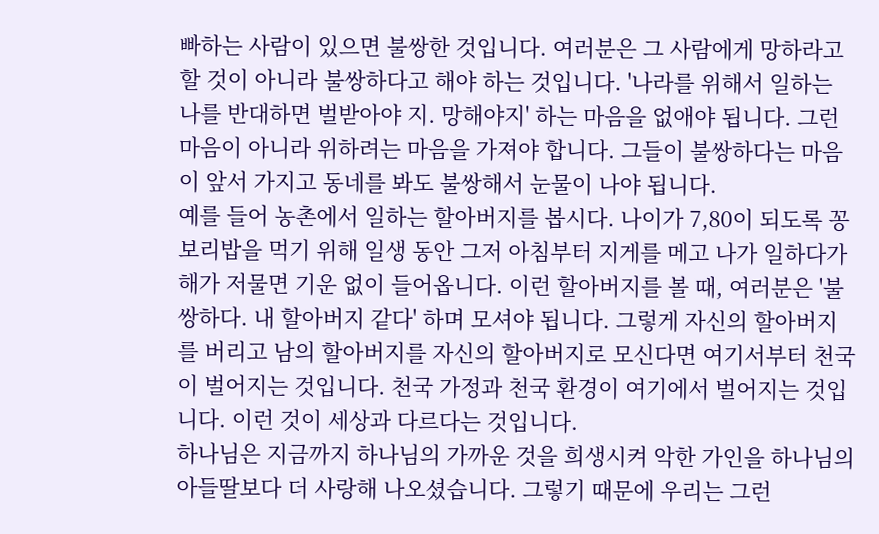빠하는 사람이 있으면 불쌍한 것입니다. 여러분은 그 사람에게 망하라고 할 것이 아니라 불쌍하다고 해야 하는 것입니다. '나라를 위해서 일하는 나를 반대하면 벌받아야 지. 망해야지' 하는 마음을 없애야 됩니다. 그런 마음이 아니라 위하려는 마음을 가져야 합니다. 그들이 불쌍하다는 마음이 앞서 가지고 동네를 봐도 불쌍해서 눈물이 나야 됩니다.
예를 들어 농촌에서 일하는 할아버지를 봅시다. 나이가 7,80이 되도록 꽁보리밥을 먹기 위해 일생 동안 그저 아침부터 지게를 메고 나가 일하다가 해가 저물면 기운 없이 들어옵니다. 이런 할아버지를 볼 때, 여러분은 '불쌍하다. 내 할아버지 같다' 하며 모셔야 됩니다. 그렇게 자신의 할아버지를 버리고 남의 할아버지를 자신의 할아버지로 모신다면 여기서부터 천국이 벌어지는 것입니다. 천국 가정과 천국 환경이 여기에서 벌어지는 것입니다. 이런 것이 세상과 다르다는 것입니다.
하나님은 지금까지 하나님의 가까운 것을 희생시켜 악한 가인을 하나님의 아들딸보다 더 사랑해 나오셨습니다. 그렇기 때문에 우리는 그런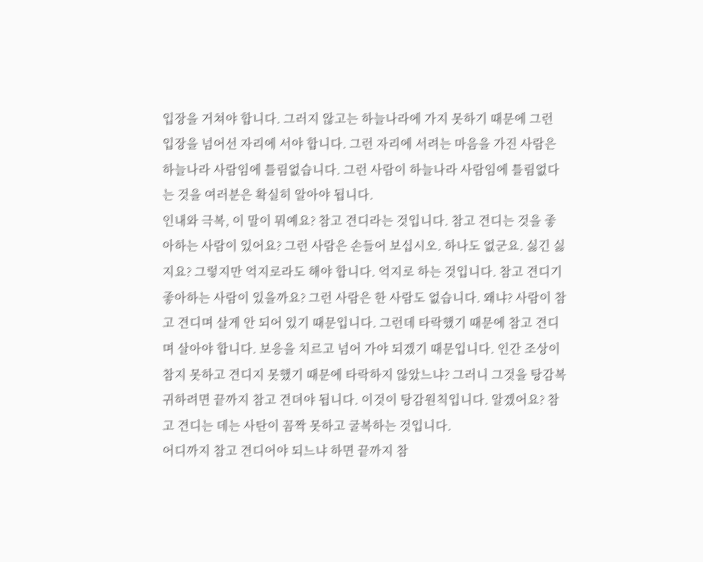입장을 거쳐야 합니다. 그러지 않고는 하늘나라에 가지 못하기 때문에 그런 입장을 넘어선 자리에 서야 합니다. 그런 자리에 서려는 마음을 가진 사람은 하늘나라 사람임에 틀림없습니다. 그런 사람이 하늘나라 사람임에 틀림없다는 것을 여러분은 확실히 알아야 됩니다.
인내와 극복, 이 말이 뭐예요? 참고 견디라는 것입니다. 참고 견디는 것을 좋아하는 사람이 있어요? 그런 사람은 손들어 보십시오. 하나도 없군요. 싫긴 싫지요? 그렇지만 억지로라도 해야 합니다. 억지로 하는 것입니다. 참고 견디기 좋아하는 사람이 있을까요? 그런 사람은 한 사람도 없습니다. 왜냐? 사람이 참고 견디며 살게 안 되어 있기 때문입니다. 그런데 타락했기 때문에 참고 견디며 살아야 합니다. 보응을 치르고 넘어 가야 되겠기 때문입니다. 인간 조상이 참지 못하고 견디지 못했기 때문에 타락하지 않았느냐? 그러니 그것을 탕감복귀하려면 끝까지 참고 견뎌야 됩니다. 이것이 탕감원칙입니다. 알겠어요? 참고 견디는 데는 사탄이 꼼짝 못하고 굴복하는 것입니다.
어디까지 참고 견디어야 되느냐 하면 끝까지 참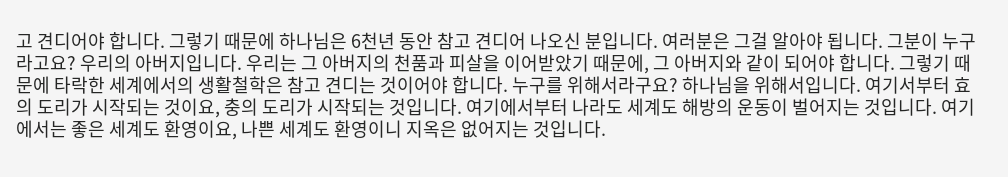고 견디어야 합니다. 그렇기 때문에 하나님은 6천년 동안 참고 견디어 나오신 분입니다. 여러분은 그걸 알아야 됩니다. 그분이 누구라고요? 우리의 아버지입니다. 우리는 그 아버지의 천품과 피살을 이어받았기 때문에, 그 아버지와 같이 되어야 합니다. 그렇기 때문에 타락한 세계에서의 생활철학은 참고 견디는 것이어야 합니다. 누구를 위해서라구요? 하나님을 위해서입니다. 여기서부터 효의 도리가 시작되는 것이요, 충의 도리가 시작되는 것입니다. 여기에서부터 나라도 세계도 해방의 운동이 벌어지는 것입니다. 여기에서는 좋은 세계도 환영이요, 나쁜 세계도 환영이니 지옥은 없어지는 것입니다.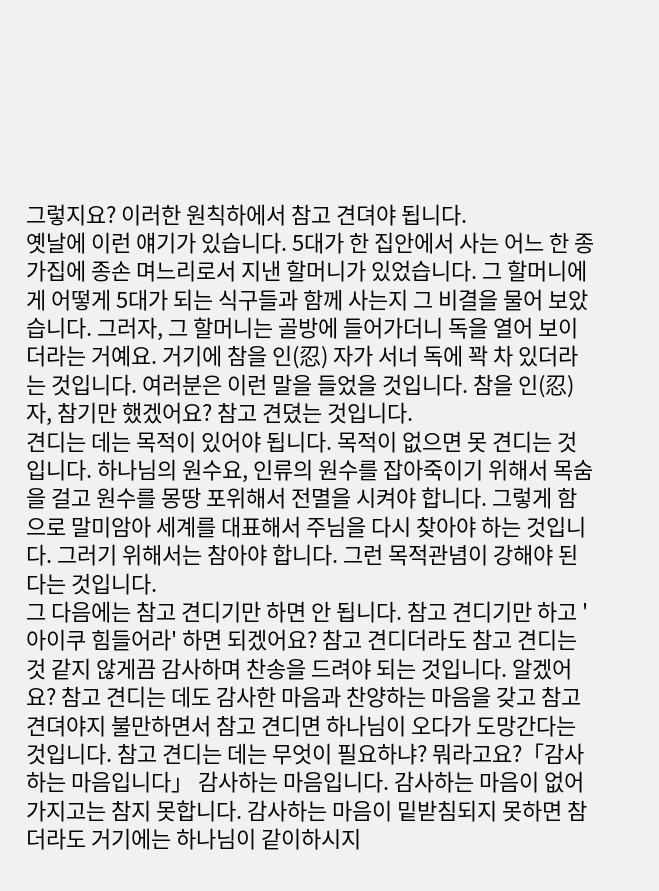그렇지요? 이러한 원칙하에서 참고 견뎌야 됩니다.
옛날에 이런 얘기가 있습니다. 5대가 한 집안에서 사는 어느 한 종가집에 종손 며느리로서 지낸 할머니가 있었습니다. 그 할머니에게 어떻게 5대가 되는 식구들과 함께 사는지 그 비결을 물어 보았습니다. 그러자, 그 할머니는 골방에 들어가더니 독을 열어 보이더라는 거예요. 거기에 참을 인(忍) 자가 서너 독에 꽉 차 있더라는 것입니다. 여러분은 이런 말을 들었을 것입니다. 참을 인(忍) 자, 참기만 했겠어요? 참고 견뎠는 것입니다.
견디는 데는 목적이 있어야 됩니다. 목적이 없으면 못 견디는 것입니다. 하나님의 원수요, 인류의 원수를 잡아죽이기 위해서 목숨을 걸고 원수를 몽땅 포위해서 전멸을 시켜야 합니다. 그렇게 함으로 말미암아 세계를 대표해서 주님을 다시 찾아야 하는 것입니다. 그러기 위해서는 참아야 합니다. 그런 목적관념이 강해야 된다는 것입니다.
그 다음에는 참고 견디기만 하면 안 됩니다. 참고 견디기만 하고 '아이쿠 힘들어라' 하면 되겠어요? 참고 견디더라도 참고 견디는 것 같지 않게끔 감사하며 찬송을 드려야 되는 것입니다. 알겠어요? 참고 견디는 데도 감사한 마음과 찬양하는 마음을 갖고 참고 견뎌야지 불만하면서 참고 견디면 하나님이 오다가 도망간다는 것입니다. 참고 견디는 데는 무엇이 필요하냐? 뭐라고요?「감사하는 마음입니다」 감사하는 마음입니다. 감사하는 마음이 없어 가지고는 참지 못합니다. 감사하는 마음이 밑받침되지 못하면 참더라도 거기에는 하나님이 같이하시지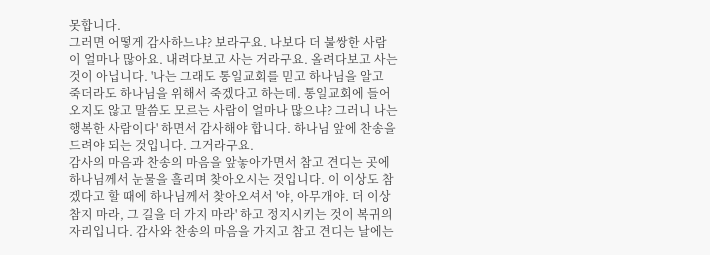못합니다.
그러면 어떻게 감사하느냐? 보라구요. 나보다 더 불쌍한 사람이 얼마나 많아요. 내려다보고 사는 거라구요. 올려다보고 사는 것이 아닙니다. '나는 그래도 통일교회를 믿고 하나님을 알고 죽더라도 하나님을 위해서 죽겠다고 하는데. 통일교회에 들어오지도 않고 말씀도 모르는 사람이 얼마나 많으냐? 그러니 나는 행복한 사람이다' 하면서 감사해야 합니다. 하나님 앞에 찬송을 드려야 되는 것입니다. 그거라구요.
감사의 마음과 찬송의 마음을 앞놓아가면서 참고 견디는 곳에 하나님께서 눈물을 흘리며 찾아오시는 것입니다. 이 이상도 참겠다고 할 때에 하나님께서 찾아오셔서 '야, 아무개야. 더 이상 참지 마라, 그 길을 더 가지 마라' 하고 정지시키는 것이 복귀의 자리입니다. 감사와 찬송의 마음을 가지고 참고 견디는 날에는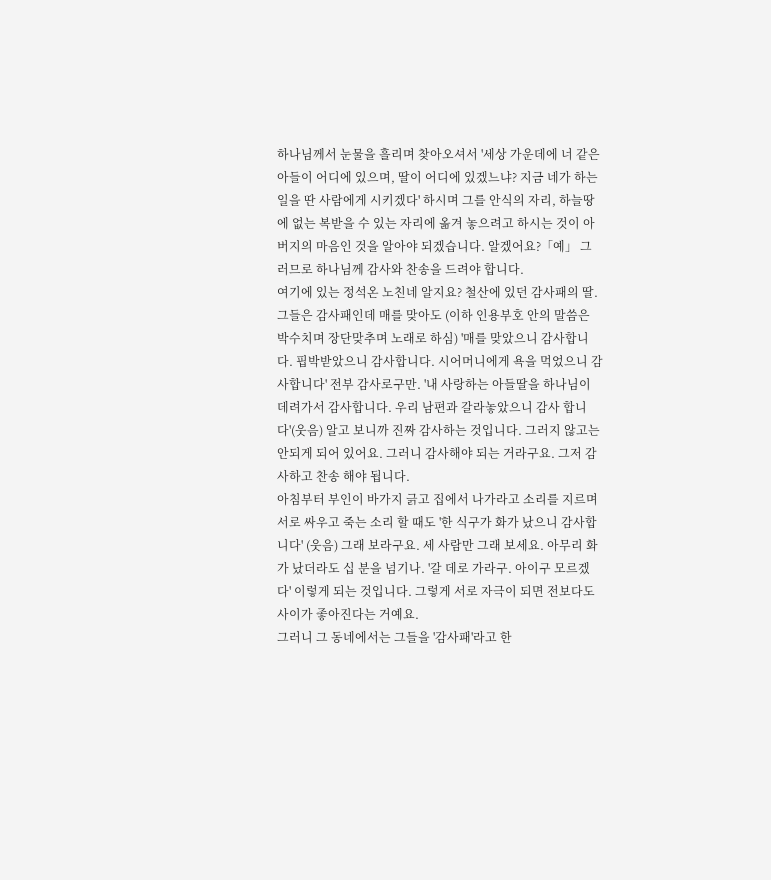하나님께서 눈물을 흘리며 찾아오셔서 '세상 가운데에 너 같은 아들이 어디에 있으며, 딸이 어디에 있겠느냐? 지금 네가 하는 일을 딴 사람에게 시키겠다' 하시며 그를 안식의 자리, 하늘땅에 없는 복받을 수 있는 자리에 옮겨 놓으려고 하시는 것이 아버지의 마음인 것을 알아야 되겠습니다. 알겠어요?「예」 그러므로 하나님께 감사와 찬송을 드려야 합니다.
여기에 있는 정석온 노친네 알지요? 철산에 있던 감사패의 딸. 그들은 감사패인데 매를 맞아도 (이하 인용부호 안의 말씀은 박수치며 장단맞추며 노래로 하심) '매를 맞았으니 감사합니다. 핍박받았으니 감사합니다. 시어머니에게 욕을 먹었으니 감사합니다' 전부 감사로구만. '내 사랑하는 아들딸을 하나님이 데려가서 감사합니다. 우리 남편과 갈라놓았으니 감사 합니다'(웃음) 알고 보니까 진짜 감사하는 것입니다. 그러지 않고는 안되게 되어 있어요. 그러니 감사해야 되는 거라구요. 그저 감사하고 찬송 해야 됩니다.
아침부터 부인이 바가지 긁고 집에서 나가라고 소리를 지르며 서로 싸우고 죽는 소리 할 때도 '한 식구가 화가 났으니 감사합니다' (웃음) 그래 보라구요. 세 사람만 그래 보세요. 아무리 화가 났더라도 십 분을 넘기나. '갈 데로 가라구. 아이구 모르겠다' 이렇게 되는 것입니다. 그렇게 서로 자극이 되면 전보다도 사이가 좋아진다는 거예요.
그러니 그 동네에서는 그들을 '감사패'라고 한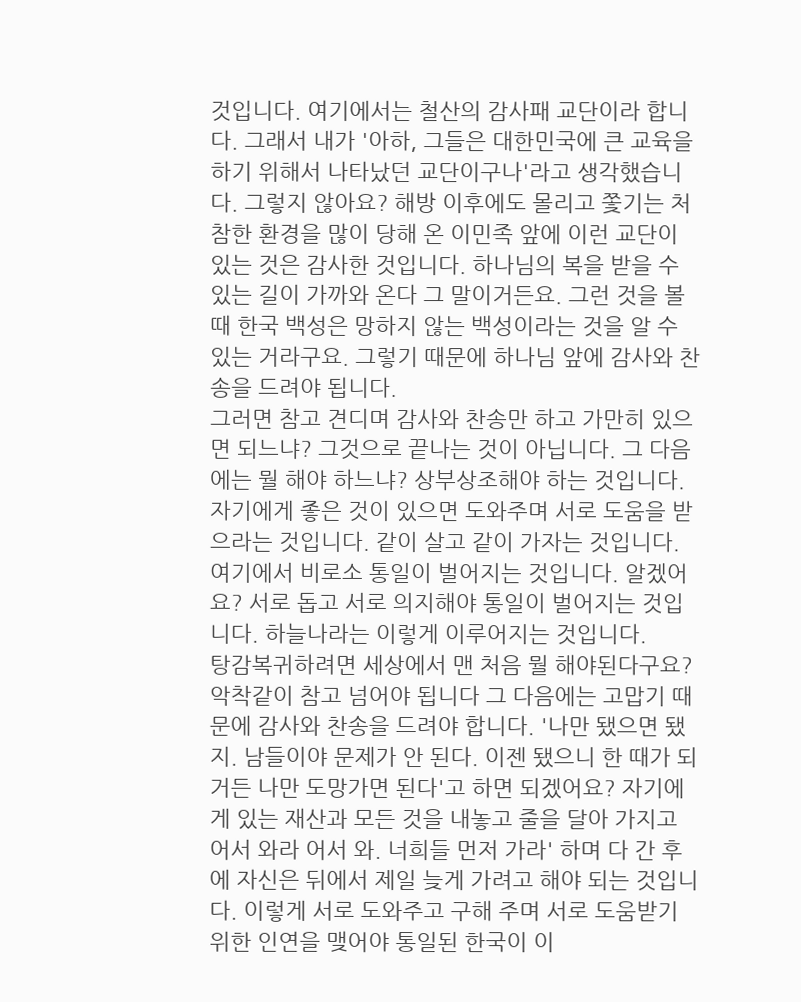것입니다. 여기에서는 철산의 감사패 교단이라 합니다. 그래서 내가 '아하, 그들은 대한민국에 큰 교육을 하기 위해서 나타났던 교단이구나'라고 생각했습니다. 그렇지 않아요? 해방 이후에도 몰리고 쫓기는 처참한 환경을 많이 당해 온 이민족 앞에 이런 교단이 있는 것은 감사한 것입니다. 하나님의 복을 받을 수 있는 길이 가까와 온다 그 말이거든요. 그런 것을 볼 때 한국 백성은 망하지 않는 백성이라는 것을 알 수 있는 거라구요. 그렇기 때문에 하나님 앞에 감사와 찬송을 드려야 됩니다.
그러면 참고 견디며 감사와 찬송만 하고 가만히 있으면 되느냐? 그것으로 끝나는 것이 아닙니다. 그 다음에는 뭘 해야 하느냐? 상부상조해야 하는 것입니다. 자기에게 좋은 것이 있으면 도와주며 서로 도움을 받으라는 것입니다. 같이 살고 같이 가자는 것입니다. 여기에서 비로소 통일이 벌어지는 것입니다. 알겠어요? 서로 돕고 서로 의지해야 통일이 벌어지는 것입니다. 하늘나라는 이렇게 이루어지는 것입니다.
탕감복귀하려면 세상에서 맨 처음 뭘 해야된다구요? 악착같이 참고 넘어야 됩니다 그 다음에는 고맙기 때문에 감사와 찬송을 드려야 합니다. '나만 됐으면 됐지. 남들이야 문제가 안 된다. 이젠 됐으니 한 때가 되거든 나만 도망가면 된다'고 하면 되겠어요? 자기에게 있는 재산과 모든 것을 내놓고 줄을 달아 가지고 어서 와라 어서 와. 너희들 먼저 가라' 하며 다 간 후에 자신은 뒤에서 제일 늦게 가려고 해야 되는 것입니다. 이렇게 서로 도와주고 구해 주며 서로 도움받기 위한 인연을 맺어야 통일된 한국이 이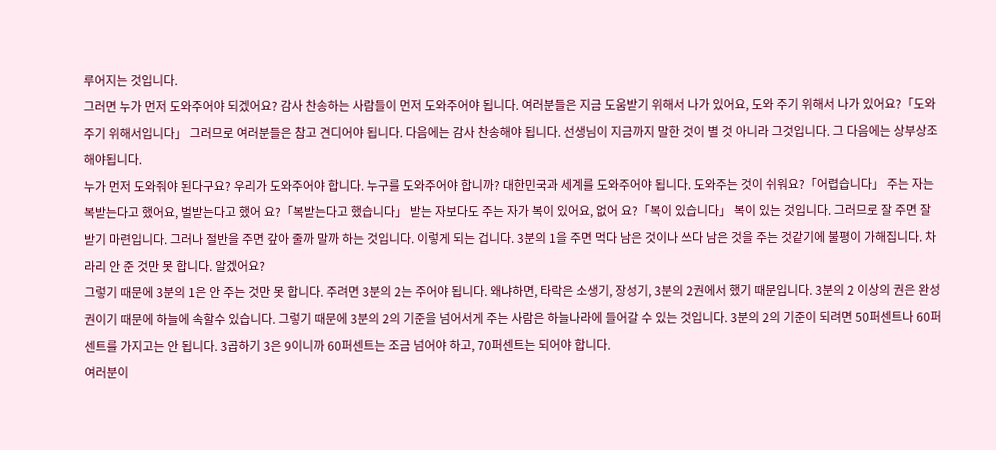루어지는 것입니다.
그러면 누가 먼저 도와주어야 되겠어요? 감사 찬송하는 사람들이 먼저 도와주어야 됩니다. 여러분들은 지금 도움받기 위해서 나가 있어요, 도와 주기 위해서 나가 있어요?「도와주기 위해서입니다」 그러므로 여러분들은 참고 견디어야 됩니다. 다음에는 감사 찬송해야 됩니다. 선생님이 지금까지 말한 것이 별 것 아니라 그것입니다. 그 다음에는 상부상조해야됩니다.
누가 먼저 도와줘야 된다구요? 우리가 도와주어야 합니다. 누구를 도와주어야 합니까? 대한민국과 세계를 도와주어야 됩니다. 도와주는 것이 쉬워요?「어렵습니다」 주는 자는 복받는다고 했어요, 벌받는다고 했어 요?「복받는다고 했습니다」 받는 자보다도 주는 자가 복이 있어요, 없어 요?「복이 있습니다」 복이 있는 것입니다. 그러므로 잘 주면 잘 받기 마련입니다. 그러나 절반을 주면 갚아 줄까 말까 하는 것입니다. 이렇게 되는 겁니다. 3분의 1을 주면 먹다 남은 것이나 쓰다 남은 것을 주는 것같기에 불평이 가해집니다. 차라리 안 준 것만 못 합니다. 알겠어요?
그렇기 때문에 3분의 1은 안 주는 것만 못 합니다. 주려면 3분의 2는 주어야 됩니다. 왜냐하면, 타락은 소생기, 장성기, 3분의 2권에서 했기 때문입니다. 3분의 2 이상의 권은 완성권이기 때문에 하늘에 속할수 있습니다. 그렇기 때문에 3분의 2의 기준을 넘어서게 주는 사람은 하늘나라에 들어갈 수 있는 것입니다. 3분의 2의 기준이 되려면 50퍼센트나 60퍼센트를 가지고는 안 됩니다. 3곱하기 3은 9이니까 60퍼센트는 조금 넘어야 하고, 70퍼센트는 되어야 합니다.
여러분이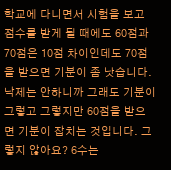학교에 다니면서 시험을 보고 점수를 받게 될 때에도 60점과 70점은 10점 차이인데도 70점을 받으면 기분이 좀 낫습니다. 낙제는 안하니까 그래도 기분이 그렇고 그렇지만 60점을 받으면 기분이 잡치는 것입니다. 그렇지 않아요? 6수는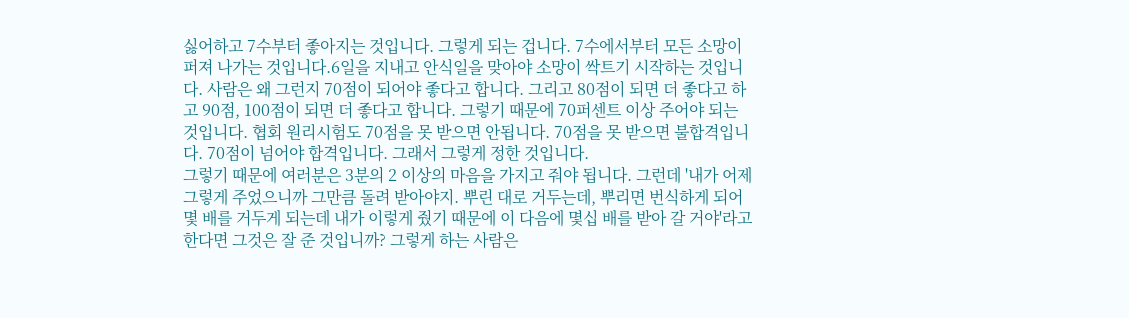싫어하고 7수부터 좋아지는 것입니다. 그렇게 되는 겁니다. 7수에서부터 모든 소망이 퍼져 나가는 것입니다.6일을 지내고 안식일을 맞아야 소망이 싹트기 시작하는 것입니다. 사람은 왜 그런지 70점이 되어야 좋다고 합니다. 그리고 80점이 되면 더 좋다고 하고 90점, 100점이 되면 더 좋다고 합니다. 그렇기 때문에 70퍼센트 이상 주어야 되는 것입니다. 협회 원리시험도 70점을 못 받으면 안됩니다. 70점을 못 받으면 불합격입니다. 70점이 넘어야 합격입니다. 그래서 그렇게 정한 것입니다.
그렇기 때문에 여러분은 3분의 2 이상의 마음을 가지고 줘야 됩니다. 그런데 '내가 어제 그렇게 주었으니까 그만큼 돌려 받아야지. 뿌린 대로 거두는데, 뿌리면 번식하게 되어 몇 배를 거두게 되는데 내가 이렇게 줬기 때문에 이 다음에 몇십 배를 받아 갈 거야'라고 한다면 그것은 잘 준 것입니까? 그렇게 하는 사람은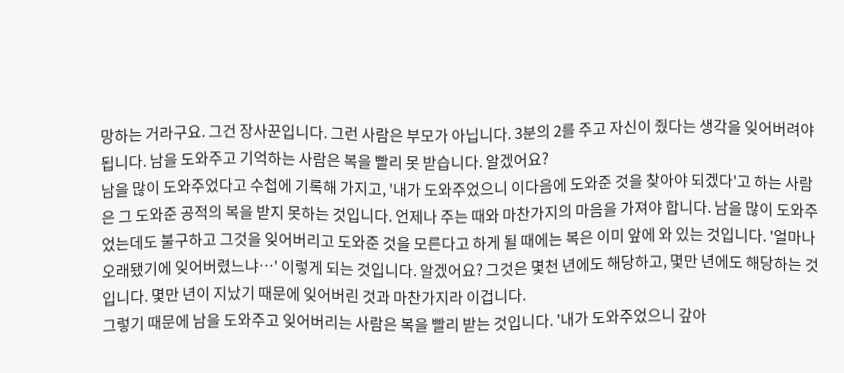망하는 거라구요. 그건 장사꾼입니다. 그런 사람은 부모가 아닙니다. 3분의 2를 주고 자신이 줬다는 생각을 잊어버려야 됩니다. 남을 도와주고 기억하는 사람은 복을 빨리 못 받습니다. 알겠어요?
남을 많이 도와주었다고 수첩에 기록해 가지고, '내가 도와주었으니 이다음에 도와준 것을 찾아야 되겠다'고 하는 사람은 그 도와준 공적의 복을 받지 못하는 것입니다. 언제나 주는 때와 마찬가지의 마음을 가져야 합니다. 남을 많이 도와주었는데도 불구하고 그것을 잊어버리고 도와준 것을 모른다고 하게 될 때에는 복은 이미 앞에 와 있는 것입니다. '얼마나 오래됐기에 잊어버렸느냐…' 이렇게 되는 것입니다. 알겠어요? 그것은 몇천 년에도 해당하고, 몇만 년에도 해당하는 것입니다. 몇만 년이 지났기 때문에 잊어버린 것과 마찬가지라 이겁니다.
그렇기 때문에 남을 도와주고 잊어버리는 사람은 복을 빨리 받는 것입니다. '내가 도와주었으니 갚아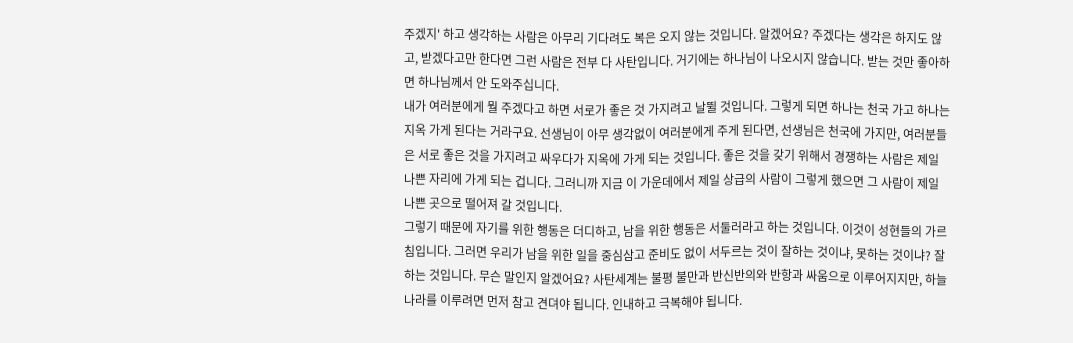주겠지' 하고 생각하는 사람은 아무리 기다려도 복은 오지 않는 것입니다. 알겠어요? 주겠다는 생각은 하지도 않고, 받겠다고만 한다면 그런 사람은 전부 다 사탄입니다. 거기에는 하나님이 나오시지 않습니다. 받는 것만 좋아하면 하나님께서 안 도와주십니다.
내가 여러분에게 뭘 주겠다고 하면 서로가 좋은 것 가지려고 날뛸 것입니다. 그렇게 되면 하나는 천국 가고 하나는 지옥 가게 된다는 거라구요. 선생님이 아무 생각없이 여러분에게 주게 된다면, 선생님은 천국에 가지만, 여러분들은 서로 좋은 것을 가지려고 싸우다가 지옥에 가게 되는 것입니다. 좋은 것을 갖기 위해서 경쟁하는 사람은 제일 나쁜 자리에 가게 되는 겁니다. 그러니까 지금 이 가운데에서 제일 상급의 사람이 그렇게 했으면 그 사람이 제일 나쁜 곳으로 떨어져 갈 것입니다.
그렇기 때문에 자기를 위한 행동은 더디하고, 남을 위한 행동은 서둘러라고 하는 것입니다. 이것이 성현들의 가르침입니다. 그러면 우리가 남을 위한 일을 중심삼고 준비도 없이 서두르는 것이 잘하는 것이냐, 못하는 것이냐? 잘하는 것입니다. 무슨 말인지 알겠어요? 사탄세계는 불평 불만과 반신반의와 반항과 싸움으로 이루어지지만, 하늘나라를 이루려면 먼저 참고 견뎌야 됩니다. 인내하고 극복해야 됩니다.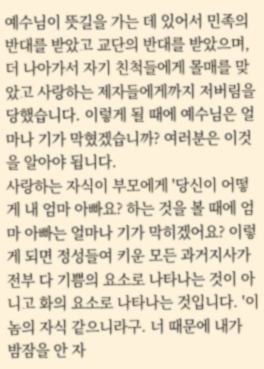예수님이 뜻길을 가는 데 있어서 민족의 반대를 받았고 교단의 반대를 받았으며, 더 나아가서 자기 친척들에게 몰매를 맞았고 사랑하는 제자들에게까지 저버림을 당했습니다. 이렇게 될 때에 예수님은 얼마나 기가 막혔겠습니까? 여러분은 이것을 알아야 됩니다.
사랑하는 자식이 부모에게 '당신이 어떻게 내 엄마 아빠요? 하는 것을 볼 때에 엄마 아빠는 얼마나 기가 막히겠어요? 이렇게 되면 정성들여 키운 모든 과거지사가 전부 다 기쁨의 요소로 나타나는 것이 아니고 화의 요소로 나타나는 것입니다. '이놈의 자식 같으니라구. 너 때문에 내가 밤잠을 안 자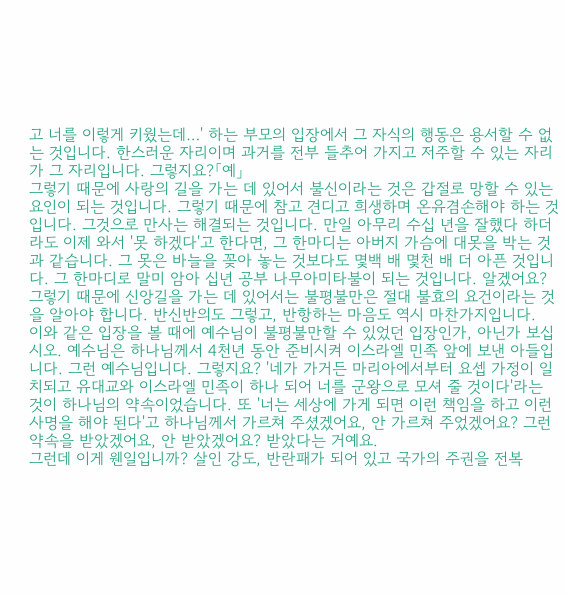고 너를 이렇게 키웠는데…' 하는 부모의 입장에서 그 자식의 행동은 용서할 수 없는 것입니다. 한스러운 자리이며 과거를 전부 들추어 가지고 저주할 수 있는 자리가 그 자리입니다. 그렇지요?「예」
그렇기 때문에 사랑의 길을 가는 데 있어서 불신이라는 것은 갑절로 망할 수 있는 요인이 되는 것입니다. 그렇기 때문에 참고 견디고 희생하며 온유겸손해야 하는 것입니다. 그것으로 만사는 해결되는 것입니다. 만일 아무리 수십 년을 잘했다 하더라도 이제 와서 '못 하겠다'고 한다면, 그 한마디는 아버지 가슴에 대못을 박는 것과 같습니다. 그 못은 바늘을 꽂아 놓는 것보다도 몇백 배 몇천 배 더 아픈 것입니다. 그 한마디로 말미 암아 십년 공부 나무아미타불이 되는 것입니다. 알겠어요? 그렇기 때문에 신앙길을 가는 데 있어서는 불평불만은 절대 불효의 요건이라는 것을 알아야 합니다. 반신반의도 그렇고, 반항하는 마음도 역시 마찬가지입니다.
이와 같은 입장을 볼 때에 예수님이 불평불만할 수 있었던 입장인가, 아닌가 보십시오. 예수님은 하나님께서 4천년 동안 준비시켜 이스라엘 민족 앞에 보낸 아들입니다. 그런 예수님입니다. 그렇지요? '네가 가거든 마리아에서부터 요셉 가정이 일치되고 유대교와 이스라엘 민족이 하나 되어 너를 군왕으로 모셔 줄 것이다'라는 것이 하나님의 약속이었습니다. 또 '너는 세상에 가게 되면 이런 책임을 하고 이런 사명을 해야 된다'고 하나님께서 가르쳐 주셨겠어요, 안 가르쳐 주었겠어요? 그런 약속을 받았겠어요, 안 받았겠어요? 받았다는 거예요.
그런데 이게 웬일입니까? 살인 강도, 반란패가 되어 있고 국가의 주권을 전복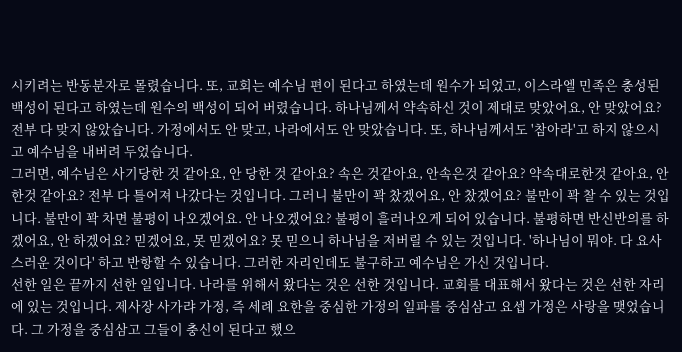시키려는 반동분자로 몰렸습니다. 또, 교회는 예수님 편이 된다고 하였는데 원수가 되었고, 이스라엘 민족은 충성된 백성이 된다고 하였는데 원수의 백성이 되어 버렸습니다. 하나님께서 약속하신 것이 제대로 맞았어요, 안 맞았어요? 전부 다 맞지 않았습니다. 가정에서도 안 맞고, 나라에서도 안 맞았습니다. 또, 하나님께서도 '참아라'고 하지 않으시고 예수님을 내버려 두었습니다.
그러면, 예수님은 사기당한 것 같아요, 안 당한 것 같아요? 속은 것같아요, 안속은것 같아요? 약속대로한것 같아요, 안한것 같아요? 전부 다 틀어져 나갔다는 것입니다. 그러니 불만이 꽉 찼겠어요, 안 찼겠어요? 불만이 꽉 찰 수 있는 것입니다. 불만이 꽉 차면 불평이 나오겠어요. 안 나오겠어요? 불평이 흘러나오게 되어 있습니다. 불평하면 반신반의를 하겠어요, 안 하겠어요? 믿겠어요, 못 믿겠어요? 못 믿으니 하나님을 저버릴 수 있는 것입니다. '하나님이 뭐야. 다 요사스러운 것이다' 하고 반항할 수 있습니다. 그러한 자리인데도 불구하고 예수님은 가신 것입니다.
선한 일은 끝까지 선한 일입니다. 나라를 위해서 왔다는 것은 선한 것입니다. 교회를 대표해서 왔다는 것은 선한 자리에 있는 것입니다. 제사장 사가랴 가정, 즉 세례 요한을 중심한 가정의 일파를 중심삼고 요셉 가정은 사랑을 맺었습니다. 그 가정을 중심삼고 그들이 충신이 된다고 했으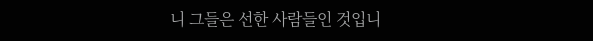니 그들은 선한 사람들인 것입니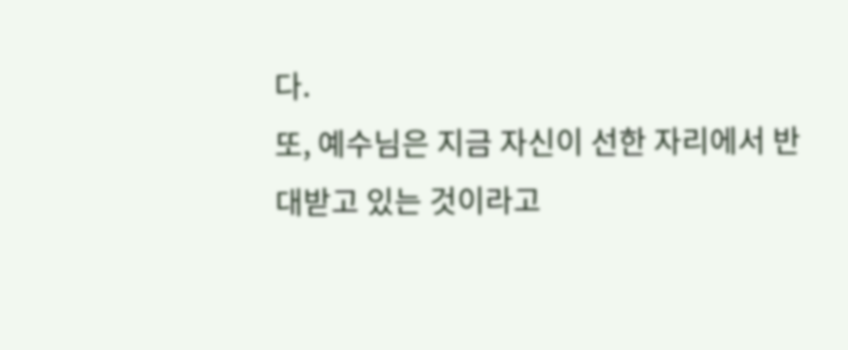다.
또, 예수님은 지금 자신이 선한 자리에서 반대받고 있는 것이라고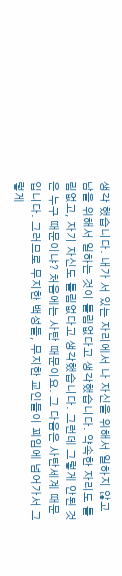생각 했습니다. 내가 서 있는 자리에서 나 자신을 위해서 일하지 않고 남을 위해서 일하는 것이 틀림없다고 생각했습니다. 약속한 자리도 틀림없고, 자기 자신도 틀림없다고 생각했습니다. 그런데 그렇게 안된 것은 누구 때문이냐? 처음에는 사탄 때문이요. 그 다음은 사탄세계 때문입니다. 그러므로 무지한 백성들, 무지한 교인들이 꾀임에 넘어가서 그렇게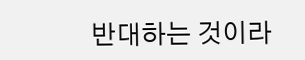반대하는 것이라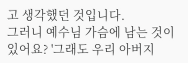고 생각했던 것입니다.
그러니 예수님 가슴에 남는 것이 있어요? '그래도 우리 아버지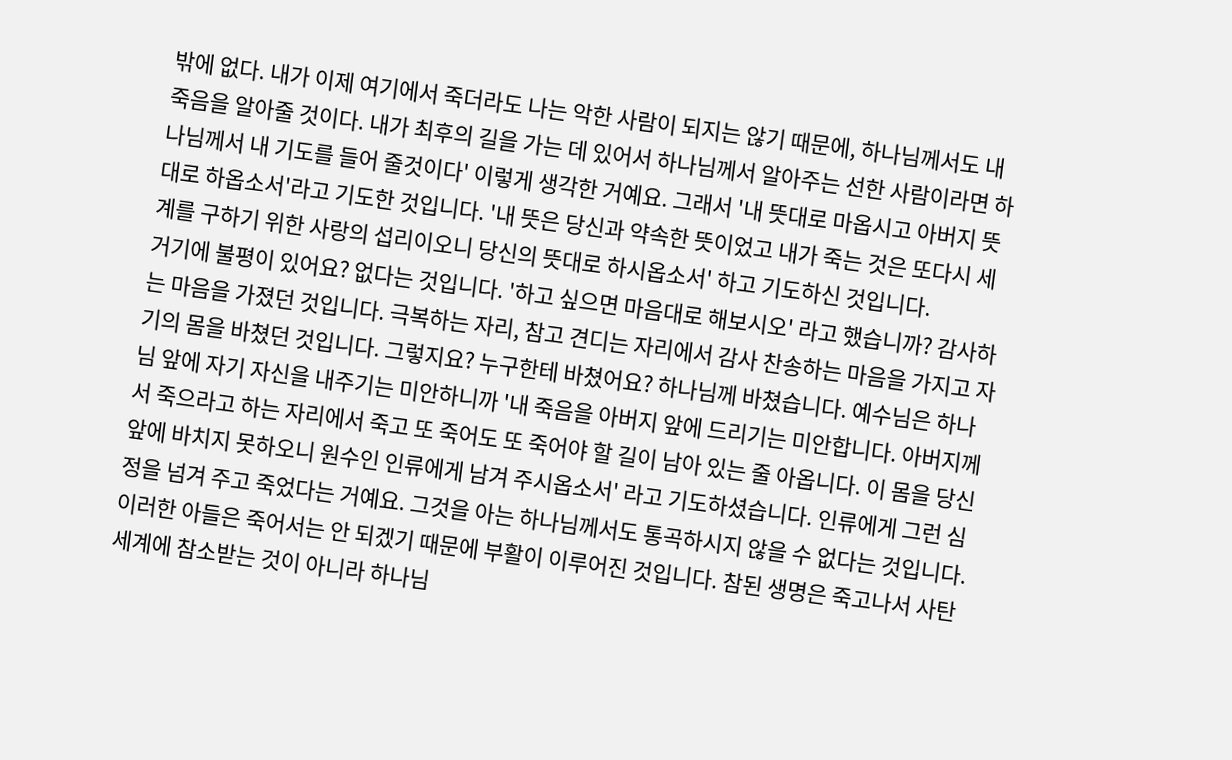밖에 없다. 내가 이제 여기에서 죽더라도 나는 악한 사람이 되지는 않기 때문에, 하나님께서도 내 죽음을 알아줄 것이다. 내가 최후의 길을 가는 데 있어서 하나님께서 알아주는 선한 사람이라면 하나님께서 내 기도를 들어 줄것이다' 이렇게 생각한 거예요. 그래서 '내 뜻대로 마옵시고 아버지 뜻대로 하옵소서'라고 기도한 것입니다. '내 뜻은 당신과 약속한 뜻이었고 내가 죽는 것은 또다시 세계를 구하기 위한 사랑의 섭리이오니 당신의 뜻대로 하시옵소서' 하고 기도하신 것입니다.
거기에 불평이 있어요? 없다는 것입니다. '하고 싶으면 마음대로 해보시오' 라고 했습니까? 감사하는 마음을 가졌던 것입니다. 극복하는 자리, 참고 견디는 자리에서 감사 찬송하는 마음을 가지고 자기의 몸을 바쳤던 것입니다. 그렇지요? 누구한테 바쳤어요? 하나님께 바쳤습니다. 예수님은 하나님 앞에 자기 자신을 내주기는 미안하니까 '내 죽음을 아버지 앞에 드리기는 미안합니다. 아버지께서 죽으라고 하는 자리에서 죽고 또 죽어도 또 죽어야 할 길이 남아 있는 줄 아옵니다. 이 몸을 당신 앞에 바치지 못하오니 원수인 인류에게 남겨 주시옵소서' 라고 기도하셨습니다. 인류에게 그런 심정을 넘겨 주고 죽었다는 거예요. 그것을 아는 하나님께서도 통곡하시지 않을 수 없다는 것입니다.
이러한 아들은 죽어서는 안 되겠기 때문에 부활이 이루어진 것입니다. 참된 생명은 죽고나서 사탄세계에 참소받는 것이 아니라 하나님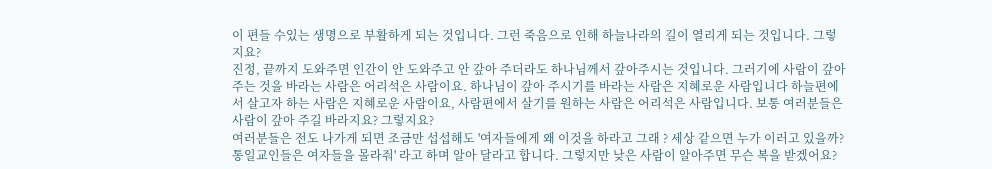이 편들 수있는 생명으로 부활하게 되는 것입니다. 그런 죽음으로 인해 하늘나라의 길이 열리게 되는 것입니다. 그렇지요?
진정, 끝까지 도와주면 인간이 안 도와주고 안 갚아 주더라도 하나님께서 갚아주시는 것입니다. 그러기에 사람이 갚아 주는 것을 바라는 사람은 어리석은 사람이요. 하나님이 갚아 주시기를 바라는 사람은 지혜로운 사람입니다 하늘편에서 살고자 하는 사람은 지혜로운 사람이요, 사람편에서 살기를 원하는 사람은 어리석은 사람입니다. 보통 여러분들은 사람이 갚아 주길 바라지요? 그렇지요?
여러분들은 전도 나가게 되면 조금만 섭섭해도 '여자들에게 왜 이것을 하라고 그래 ? 세상 같으면 누가 이러고 있을까? 통일교인들은 여자들을 몰라줘' 라고 하며 알아 달라고 합니다. 그렇지만 낮은 사람이 알아주면 무슨 복을 받겠어요?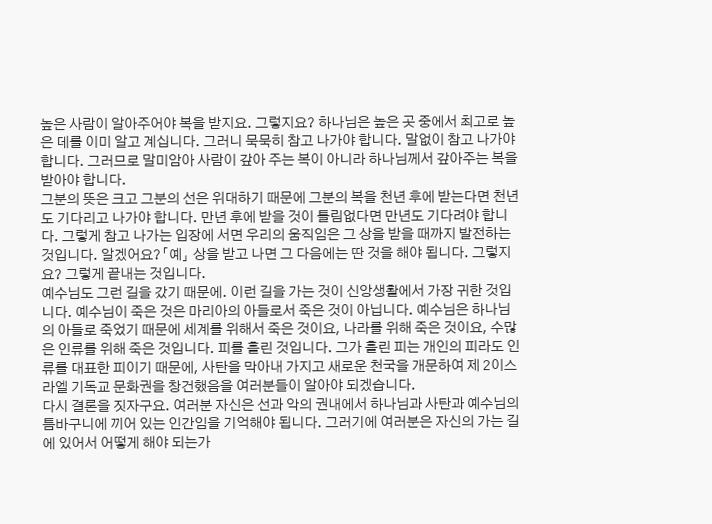높은 사람이 알아주어야 복을 받지요. 그렇지요? 하나님은 높은 곳 중에서 최고로 높은 데를 이미 알고 계십니다. 그러니 묵묵히 참고 나가야 합니다. 말없이 참고 나가야 합니다. 그러므로 말미암아 사람이 갚아 주는 복이 아니라 하나님께서 갚아주는 복을 받아야 합니다.
그분의 뜻은 크고 그분의 선은 위대하기 때문에 그분의 복을 천년 후에 받는다면 천년도 기다리고 나가야 합니다. 만년 후에 받을 것이 틀림없다면 만년도 기다려야 합니다. 그렇게 참고 나가는 입장에 서면 우리의 움직임은 그 상을 받을 때까지 발전하는 것입니다. 알겠어요?「예」 상을 받고 나면 그 다음에는 딴 것을 해야 됩니다. 그렇지요? 그렇게 끝내는 것입니다.
예수님도 그런 길을 갔기 때문에. 이런 길을 가는 것이 신앙생활에서 가장 귀한 것입니다. 예수님이 죽은 것은 마리아의 아들로서 죽은 것이 아닙니다. 예수님은 하나님의 아들로 죽었기 때문에 세계를 위해서 죽은 것이요, 나라를 위해 죽은 것이요, 수많은 인류를 위해 죽은 것입니다. 피를 흘린 것입니다. 그가 흘린 피는 개인의 피라도 인류를 대표한 피이기 때문에, 사탄을 막아내 가지고 새로운 천국을 개문하여 제 2이스라엘 기독교 문화권을 창건했음을 여러분들이 알아야 되겠습니다.
다시 결론을 짓자구요. 여러분 자신은 선과 악의 권내에서 하나님과 사탄과 예수님의 틈바구니에 끼어 있는 인간임을 기억해야 됩니다. 그러기에 여러분은 자신의 가는 길에 있어서 어떻게 해야 되는가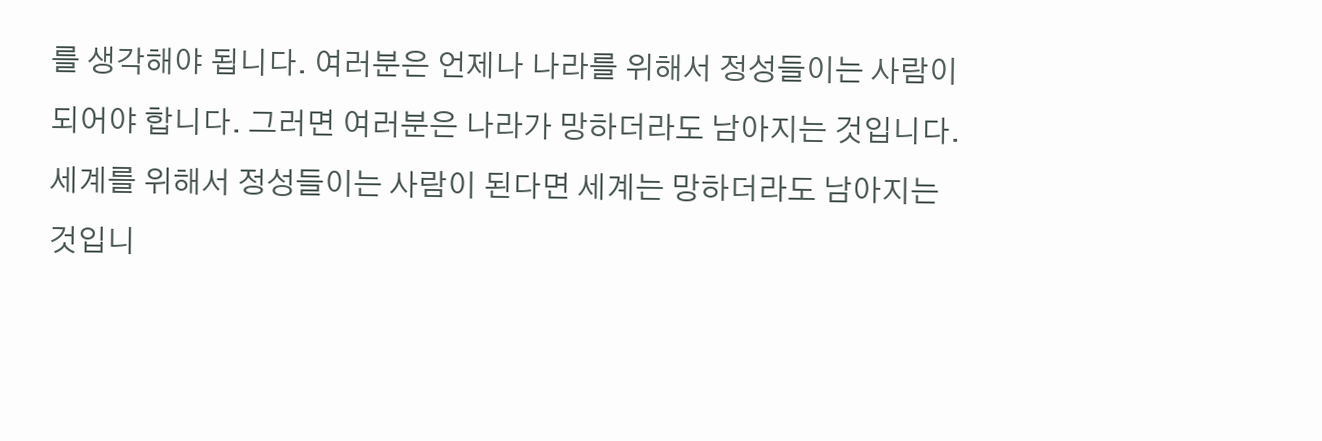를 생각해야 됩니다. 여러분은 언제나 나라를 위해서 정성들이는 사람이 되어야 합니다. 그러면 여러분은 나라가 망하더라도 남아지는 것입니다. 세계를 위해서 정성들이는 사람이 된다면 세계는 망하더라도 남아지는 것입니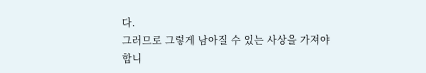다.
그러므로 그렇게 남아질 수 있는 사상을 가져야 합니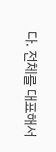다. 전체를 대표해서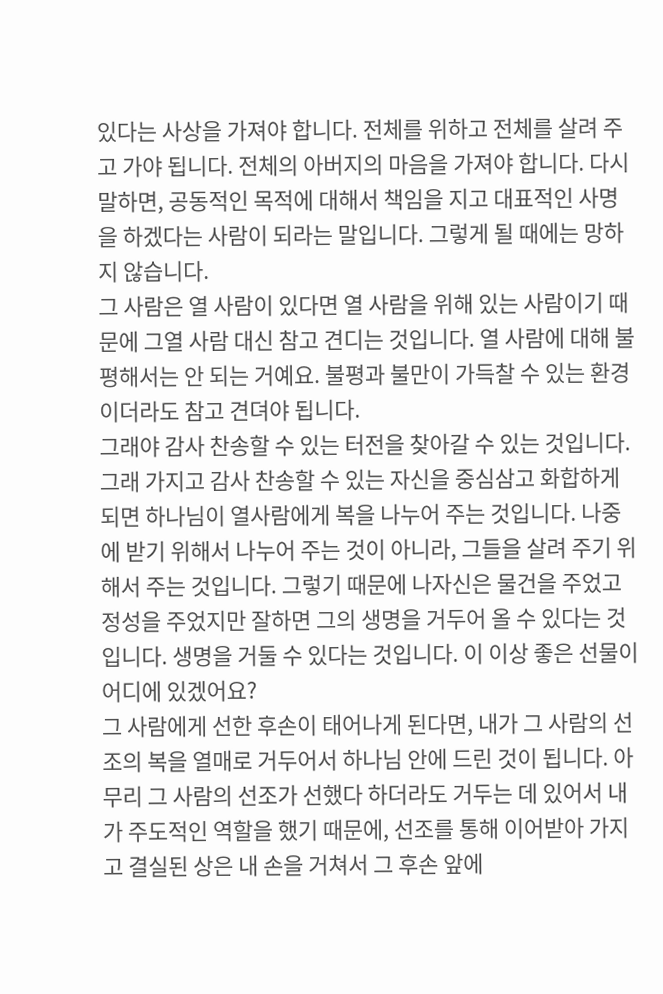있다는 사상을 가져야 합니다. 전체를 위하고 전체를 살려 주고 가야 됩니다. 전체의 아버지의 마음을 가져야 합니다. 다시 말하면, 공동적인 목적에 대해서 책임을 지고 대표적인 사명을 하겠다는 사람이 되라는 말입니다. 그렇게 될 때에는 망하지 않습니다.
그 사람은 열 사람이 있다면 열 사람을 위해 있는 사람이기 때문에 그열 사람 대신 참고 견디는 것입니다. 열 사람에 대해 불평해서는 안 되는 거예요. 불평과 불만이 가득찰 수 있는 환경이더라도 참고 견뎌야 됩니다.
그래야 감사 찬송할 수 있는 터전을 찾아갈 수 있는 것입니다. 그래 가지고 감사 찬송할 수 있는 자신을 중심삼고 화합하게 되면 하나님이 열사람에게 복을 나누어 주는 것입니다. 나중에 받기 위해서 나누어 주는 것이 아니라, 그들을 살려 주기 위해서 주는 것입니다. 그렇기 때문에 나자신은 물건을 주었고 정성을 주었지만 잘하면 그의 생명을 거두어 올 수 있다는 것입니다. 생명을 거둘 수 있다는 것입니다. 이 이상 좋은 선물이 어디에 있겠어요?
그 사람에게 선한 후손이 태어나게 된다면, 내가 그 사람의 선조의 복을 열매로 거두어서 하나님 안에 드린 것이 됩니다. 아무리 그 사람의 선조가 선했다 하더라도 거두는 데 있어서 내가 주도적인 역할을 했기 때문에, 선조를 통해 이어받아 가지고 결실된 상은 내 손을 거쳐서 그 후손 앞에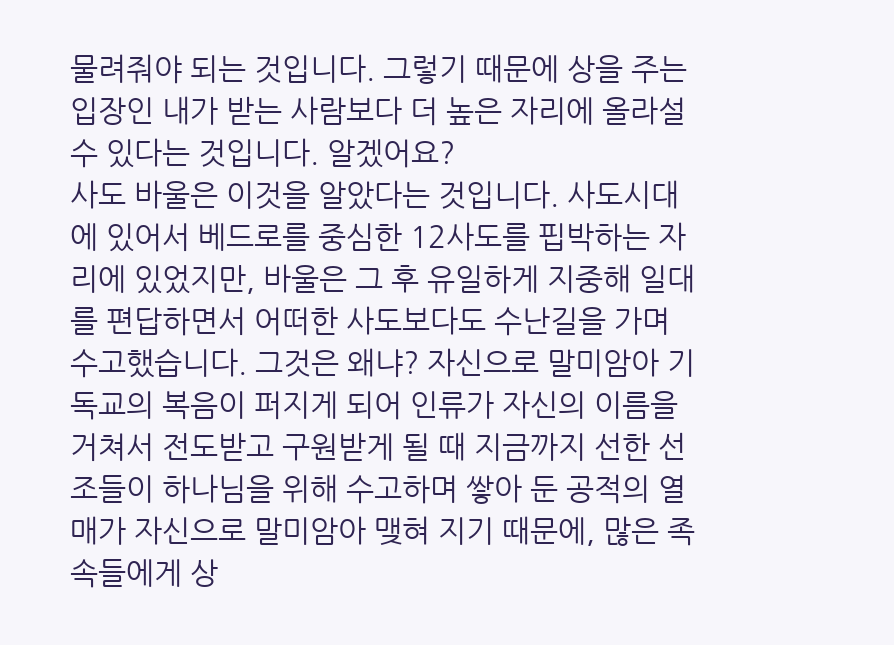물려줘야 되는 것입니다. 그렇기 때문에 상을 주는 입장인 내가 받는 사람보다 더 높은 자리에 올라설 수 있다는 것입니다. 알겠어요?
사도 바울은 이것을 알았다는 것입니다. 사도시대에 있어서 베드로를 중심한 12사도를 핍박하는 자리에 있었지만, 바울은 그 후 유일하게 지중해 일대를 편답하면서 어떠한 사도보다도 수난길을 가며 수고했습니다. 그것은 왜냐? 자신으로 말미암아 기독교의 복음이 퍼지게 되어 인류가 자신의 이름을 거쳐서 전도받고 구원받게 될 때 지금까지 선한 선조들이 하나님을 위해 수고하며 쌓아 둔 공적의 열매가 자신으로 말미암아 맺혀 지기 때문에, 많은 족속들에게 상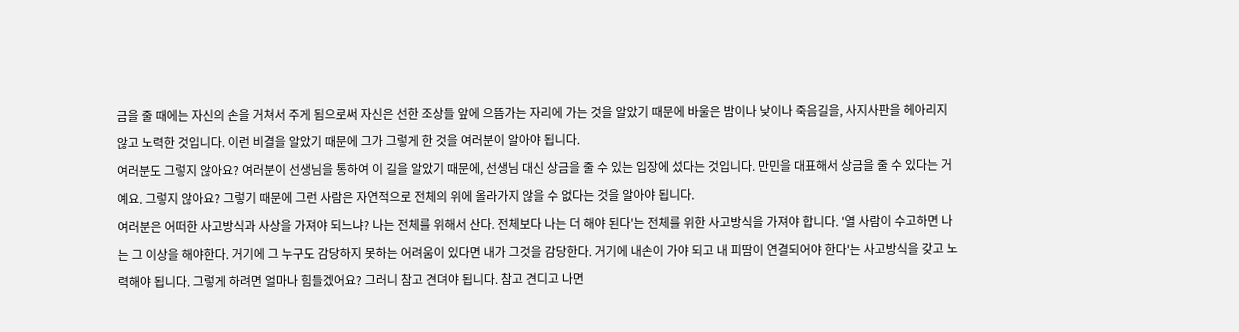금을 줄 때에는 자신의 손을 거쳐서 주게 됨으로써 자신은 선한 조상들 앞에 으뜸가는 자리에 가는 것을 알았기 때문에 바울은 밤이나 낮이나 죽음길을, 사지사판을 헤아리지 않고 노력한 것입니다. 이런 비결을 알았기 때문에 그가 그렇게 한 것을 여러분이 알아야 됩니다.
여러분도 그렇지 않아요? 여러분이 선생님을 통하여 이 길을 알았기 때문에, 선생님 대신 상금을 줄 수 있는 입장에 섰다는 것입니다. 만민을 대표해서 상금을 줄 수 있다는 거예요. 그렇지 않아요? 그렇기 때문에 그런 사람은 자연적으로 전체의 위에 올라가지 않을 수 없다는 것을 알아야 됩니다.
여러분은 어떠한 사고방식과 사상을 가져야 되느냐? 나는 전체를 위해서 산다. 전체보다 나는 더 해야 된다'는 전체를 위한 사고방식을 가져야 합니다. '열 사람이 수고하면 나는 그 이상을 해야한다. 거기에 그 누구도 감당하지 못하는 어려움이 있다면 내가 그것을 감당한다. 거기에 내손이 가야 되고 내 피땀이 연결되어야 한다'는 사고방식을 갖고 노력해야 됩니다. 그렇게 하려면 얼마나 힘들겠어요? 그러니 참고 견뎌야 됩니다. 참고 견디고 나면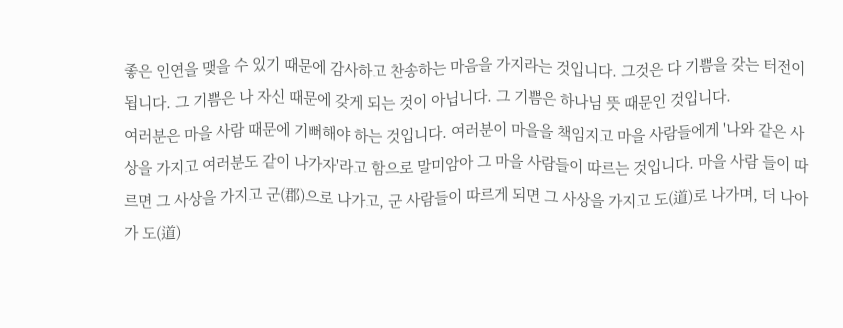좋은 인연을 맺을 수 있기 때문에 감사하고 찬송하는 마음을 가지라는 것입니다. 그것은 다 기쁨을 갖는 터전이 됩니다. 그 기쁨은 나 자신 때문에 갖게 되는 것이 아닙니다. 그 기쁨은 하나님 뜻 때문인 것입니다.
여러분은 마을 사람 때문에 기뻐해야 하는 것입니다. 여러분이 마을을 책임지고 마을 사람들에게 '나와 같은 사상을 가지고 여러분도 같이 나가자'라고 함으로 말미암아 그 마을 사람들이 따르는 것입니다. 마을 사람 들이 따르면 그 사상을 가지고 군(郡)으로 나가고, 군 사람들이 따르게 되면 그 사상을 가지고 도(道)로 나가며, 더 나아가 도(道)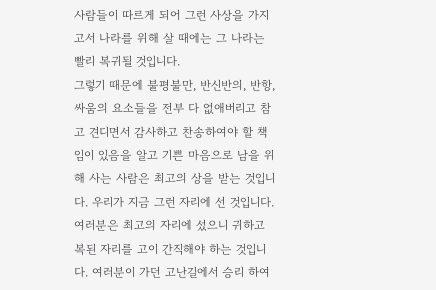사람들이 따르게 되어 그런 사상을 가지고서 나라를 위해 살 때에는 그 나라는 빨리 복귀될 것입니다.
그렇기 때문에 불평불만, 반신반의, 반항, 싸움의 요소들을 전부 다 없애버리고 참고 견디면서 감사하고 찬송하여야 할 책임이 있음을 알고 기쁜 마음으로 남을 위해 사는 사람은 최고의 상을 받는 것입니다. 우리가 지금 그런 자리에 선 것입니다. 여러분은 최고의 자리에 섰으니 귀하고 복된 자리를 고이 간직해야 하는 것입니다. 여러분이 가던 고난길에서 승리 하여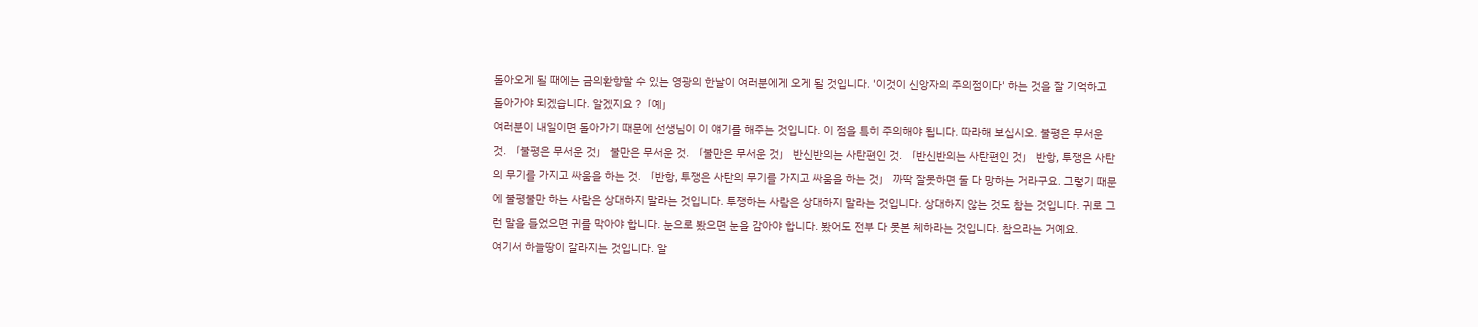돌아오게 될 때에는 금의환향할 수 있는 영광의 한날이 여러분에게 오게 될 것입니다. '이것이 신앙자의 주의점이다' 하는 것을 잘 기억하고 돌아가야 되겠습니다. 알겠지요 ?「예」
여러분이 내일이면 돌아가기 때문에 선생님이 이 얘기를 해주는 것입니다. 이 점을 특히 주의해야 됩니다. 따라해 보십시오. 불평은 무서운 것. 「불평은 무서운 것」 불만은 무서운 것. 「불만은 무서운 것」 반신반의는 사탄편인 것. 「반신반의는 사탄편인 것」 반항, 투쟁은 사탄의 무기를 가지고 싸움을 하는 것. 「반항, 투쟁은 사탄의 무기를 가지고 싸움을 하는 것」 까딱 잘못하면 둘 다 망하는 거라구요. 그렇기 때문에 불평불만 하는 사람은 상대하지 말라는 것입니다. 투쟁하는 사람은 상대하지 말라는 것입니다. 상대하지 않는 것도 참는 것입니다. 귀로 그런 말을 들었으면 귀를 막아야 합니다. 눈으로 봤으면 눈을 감아야 합니다. 봤어도 전부 다 못본 체하라는 것입니다. 참으라는 거예요.
여기서 하늘땅이 갈라지는 것입니다. 알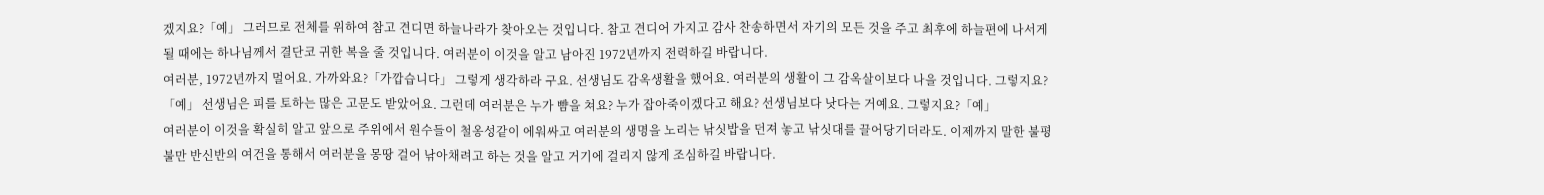겠지요?「예」 그러므로 전체를 위하여 참고 견디면 하늘나라가 찾아오는 것입니다. 참고 견디어 가지고 감사 찬송하면서 자기의 모든 것을 주고 최후에 하늘편에 나서게 될 때에는 하나님께서 결단코 귀한 복을 줄 것입니다. 여러분이 이것을 알고 남아진 1972년까지 전력하길 바랍니다.
여러분, 1972년까지 멀어요. 가까와요?「가깝습니다」 그렇게 생각하라 구요. 선생님도 감옥생활을 했어요. 여러분의 생활이 그 감옥살이보다 나을 것입니다. 그렇지요?「예」 선생님은 피를 토하는 많은 고문도 받았어요. 그런데 여러분은 누가 뺨을 쳐요? 누가 잡아죽이겠다고 해요? 선생님보다 낫다는 거예요. 그렇지요?「예」
여러분이 이것을 확실히 알고 앞으로 주위에서 원수들이 철옹성같이 에워싸고 여러분의 생명을 노리는 낚싯밥을 던져 놓고 낚싯대를 끌어당기더라도. 이제까지 말한 불평불만 반신반의 여건을 통해서 여러분을 몽땅 걸어 낚아채려고 하는 것을 알고 거기에 걸리지 않게 조심하길 바랍니다.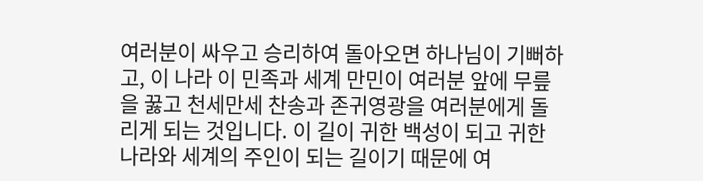여러분이 싸우고 승리하여 돌아오면 하나님이 기뻐하고, 이 나라 이 민족과 세계 만민이 여러분 앞에 무릎을 꿇고 천세만세 찬송과 존귀영광을 여러분에게 돌리게 되는 것입니다. 이 길이 귀한 백성이 되고 귀한 나라와 세계의 주인이 되는 길이기 때문에 여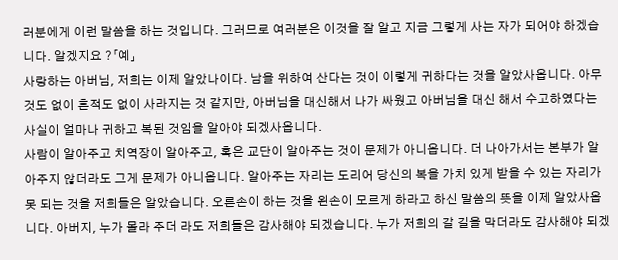러분에게 이런 말씀을 하는 것입니다. 그러므로 여러분은 이것을 잘 알고 지금 그렇게 사는 자가 되어야 하겠습니다. 알겠지요 ?「예」
사랑하는 아버님, 저희는 이제 알았나이다. 남을 위하여 산다는 것이 이렇게 귀하다는 것을 알았사옵니다. 아무것도 없이 흔적도 없이 사라지는 것 같지만, 아버님을 대신해서 나가 싸웠고 아버님을 대신 해서 수고하였다는 사실이 얼마나 귀하고 복된 것임을 알아야 되겠사옵니다.
사람이 알아주고 치역장이 알아주고, 혹은 교단이 알아주는 것이 문제가 아니옵니다. 더 나아가서는 본부가 알아주지 않더라도 그게 문제가 아니옵니다. 알아주는 자리는 도리어 당신의 복을 가치 있게 받을 수 있는 자리가 못 되는 것을 저희들은 알았습니다. 오른손이 하는 것을 왼손이 모르게 하라고 하신 말씀의 뜻을 이제 알았사옵니다. 아버지, 누가 몰라 주더 라도 저희들은 감사해야 되겠습니다. 누가 저희의 갈 길을 막더라도 감사해야 되겠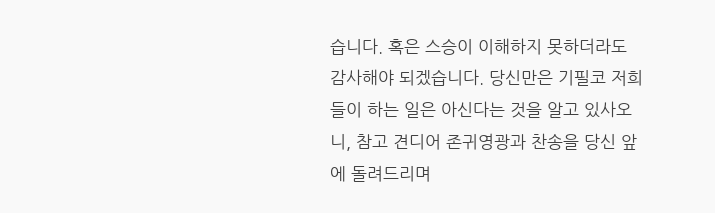습니다. 혹은 스승이 이해하지 못하더라도 감사해야 되겠습니다. 당신만은 기필코 저희들이 하는 일은 아신다는 것을 알고 있사오니, 참고 견디어 존귀영광과 찬송을 당신 앞에 돌려드리며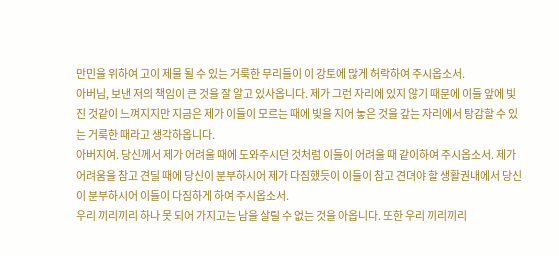만민을 위하여 고이 제물 될 수 있는 거룩한 무리들이 이 강토에 많게 허락하여 주시옵소서.
아버님, 보낸 저의 책임이 큰 것을 잘 알고 있사옵니다. 제가 그런 자리에 있지 않기 때문에 이들 앞에 빛진 것같이 느껴지지만 지금은 제가 이들이 모르는 때에 빚을 지어 놓은 것을 갚는 자리에서 탕감할 수 있는 거룩한 때라고 생각하옵니다.
아버지여. 당신께서 제가 어려울 때에 도와주시던 것처럼 이들이 어려울 때 같이하여 주시옵소서. 제가 어려움을 참고 견딜 때에 당신이 분부하시어 제가 다짐했듯이 이들이 참고 견뎌야 할 생활권내에서 당신이 분부하시어 이들이 다짐하게 하여 주시옵소서.
우리 끼리끼리 하나 못 되어 가지고는 남을 살릴 수 없는 것을 아옵니다. 또한 우리 끼리끼리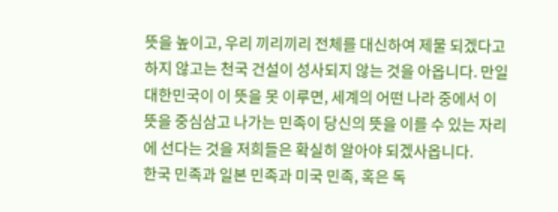뜻을 높이고, 우리 끼리끼리 전체를 대신하여 제물 되겠다고 하지 않고는 천국 건설이 성사되지 않는 것을 아옵니다. 만일 대한민국이 이 뜻을 못 이루면, 세계의 어떤 나라 중에서 이 뜻을 중심삼고 나가는 민족이 당신의 뜻을 이를 수 있는 자리에 선다는 것을 저희들은 확실히 알아야 되겠사옵니다.
한국 민족과 일본 민족과 미국 민족, 혹은 독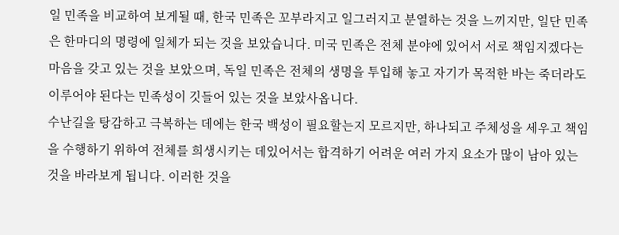일 민족을 비교하여 보게될 때, 한국 민족은 꼬부라지고 일그러지고 분열하는 것을 느끼지만, 일단 민족은 한마디의 명령에 일체가 되는 것을 보았습니다. 미국 민족은 전체 분야에 있어서 서로 책임지겠다는 마음을 갖고 있는 것을 보았으며, 독일 민족은 전체의 생명을 투입해 놓고 자기가 목적한 바는 죽더라도 이루어야 된다는 민족성이 깃들어 있는 것을 보았사옵니다.
수난길을 탕감하고 극복하는 데에는 한국 백성이 필요할는지 모르지만, 하나되고 주체성을 세우고 책임을 수행하기 위하여 전체를 희생시키는 데있어서는 합격하기 어려운 여러 가지 요소가 많이 남아 있는 것을 바라보게 됩니다. 이러한 것을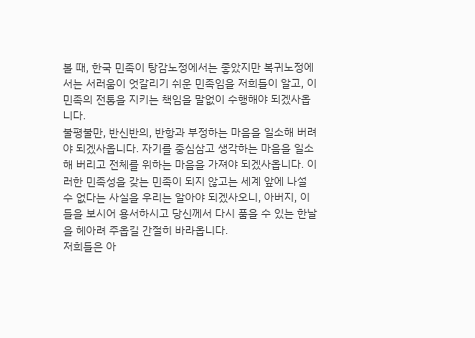볼 때, 한국 민족이 탕감노정에서는 좋았지만 복귀노정에서는 서러움이 엇갈리기 쉬운 민족임을 저희들이 알고, 이 민족의 전통을 지키는 책임을 말없이 수행해야 되겠사옵니다.
불평불만, 반신반의, 반항과 부정하는 마음을 일소해 버려야 되겠사옵니다. 자기를 중심삼고 생각하는 마음을 일소해 버리고 전체를 위하는 마음을 가져야 되겠사옵니다. 이러한 민족성을 갖는 민족이 되지 않고는 세계 앞에 나설 수 없다는 사실을 우리는 알아야 되겠사오니, 아버지, 이들을 보시어 용서하시고 당신께서 다시 품을 수 있는 한날을 헤아려 주옵길 간절히 바라옵니다.
저희들은 아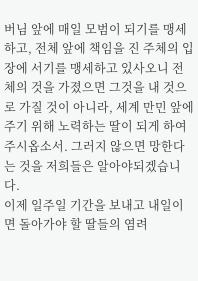버님 앞에 매일 모범이 되기를 맹세하고, 전체 앞에 책임을 진 주체의 입장에 서기를 맹세하고 있사오니 전체의 것을 가졌으면 그것을 내 것으로 가질 것이 아니라, 세계 만민 앞에 주기 위해 노력하는 딸이 되게 하여 주시옵소서. 그러지 않으면 망한다는 것을 저희들은 알아야되겠습니다.
이제 일주일 기간을 보내고 내일이면 돌아가야 할 딸들의 염려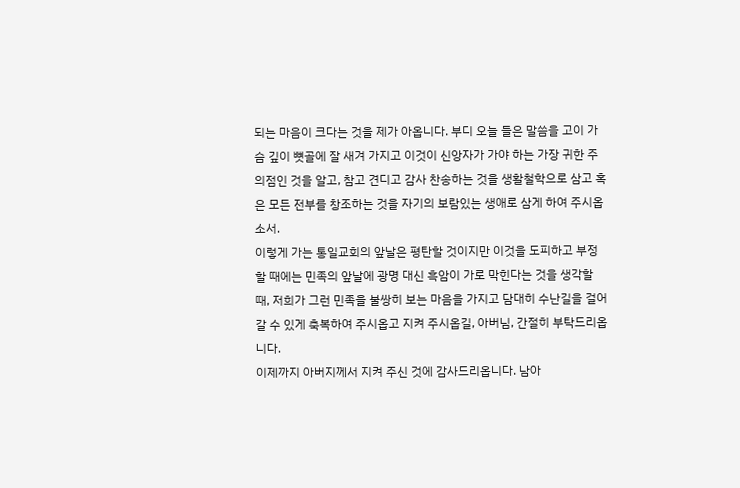되는 마음이 크다는 것을 제가 아옵니다. 부디 오늘 들은 말씀을 고이 가슴 깊이 뼛골에 잘 새겨 가지고 이것이 신앙자가 가야 하는 가장 귀한 주의점인 것을 알고, 참고 견디고 감사 찬송하는 것을 생활철학으로 삼고 혹은 모든 전부를 창조하는 것을 자기의 보람있는 생애로 삼게 하여 주시옵소서.
이렇게 가는 통일교회의 앞날은 평탄할 것이지만 이것을 도피하고 부정할 때에는 민족의 앞날에 광명 대신 흑암이 가로 막힌다는 것을 생각할 때, 저희가 그런 민족을 불쌍히 보는 마음을 가지고 담대히 수난길을 걸어갈 수 있게 축복하여 주시옵고 지켜 주시옵길, 아버님, 간절히 부탁드리옵니다.
이제까지 아버지께서 지켜 주신 것에 감사드리옵니다. 남아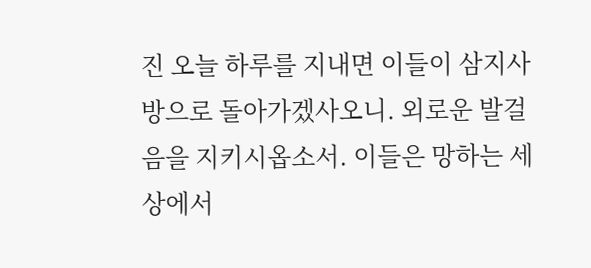진 오늘 하루를 지내면 이들이 삼지사방으로 돌아가겠사오니. 외로운 발걸음을 지키시옵소서. 이들은 망하는 세상에서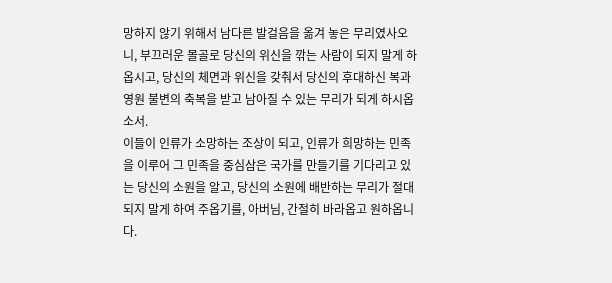망하지 않기 위해서 남다른 발걸음을 옮겨 놓은 무리였사오니, 부끄러운 몰골로 당신의 위신을 깎는 사람이 되지 말게 하옵시고, 당신의 체면과 위신을 갖춰서 당신의 후대하신 복과 영원 불변의 축복을 받고 남아질 수 있는 무리가 되게 하시옵소서.
이들이 인류가 소망하는 조상이 되고, 인류가 희망하는 민족을 이루어 그 민족을 중심삼은 국가를 만들기를 기다리고 있는 당신의 소원을 알고, 당신의 소원에 배반하는 무리가 절대 되지 말게 하여 주옵기를, 아버님, 간절히 바라옵고 원하옵니다.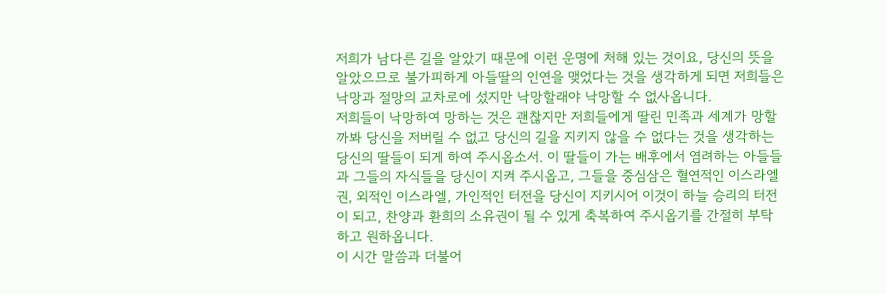저희가 남다른 길을 알았기 때문에 이런 운명에 처해 있는 것이요, 당신의 뜻을 알았으므로 불가피하게 아들딸의 인연을 맺었다는 것을 생각하게 되면 저희들은 낙망과 절망의 교차로에 섰지만 낙망할래야 낙망할 수 없사옵니다.
저희들이 낙망하여 망하는 것은 괜찮지만 저희들에게 딸린 민족과 세계가 망할까봐 당신을 저버릴 수 없고 당신의 길을 지키지 않을 수 없다는 것을 생각하는 당신의 딸들이 되게 하여 주시옵소서. 이 딸들이 가는 배후에서 염려하는 아들들과 그들의 자식들을 당신이 지켜 주시옵고, 그들을 중심삼은 혈연적인 이스라엘권, 외적인 이스라엘, 가인적인 터전을 당신이 지키시어 이것이 하늘 승리의 터전이 되고, 찬양과 환희의 소유권이 될 수 있게 축복하여 주시옵기를 간절히 부탁하고 원하옵니다.
이 시간 말씀과 더불어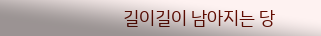길이길이 남아지는 당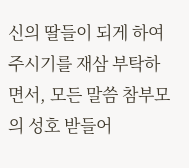신의 딸들이 되게 하여 주시기를 재삼 부탁하면서, 모든 말씀 참부모의 성호 받들어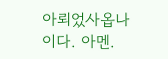아뢰었사옵나이다. 아멘.